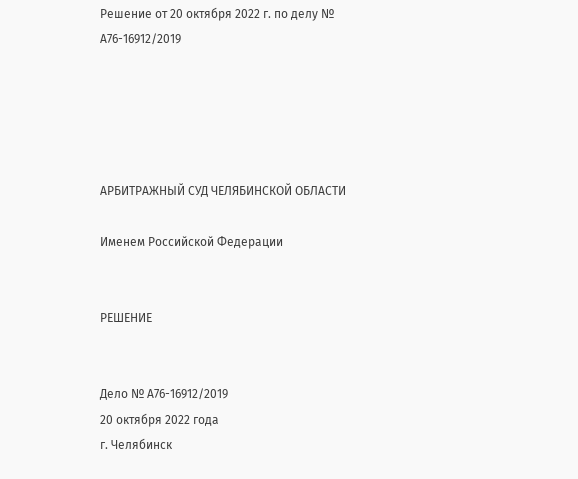Решение от 20 октября 2022 г. по делу № А76-16912/2019





АРБИТРАЖНЫЙ СУД ЧЕЛЯБИНСКОЙ ОБЛАСТИ

Именем Российской Федерации


РЕШЕНИЕ


Дело № А76-16912/2019
20 октября 2022 года
г. Челябинск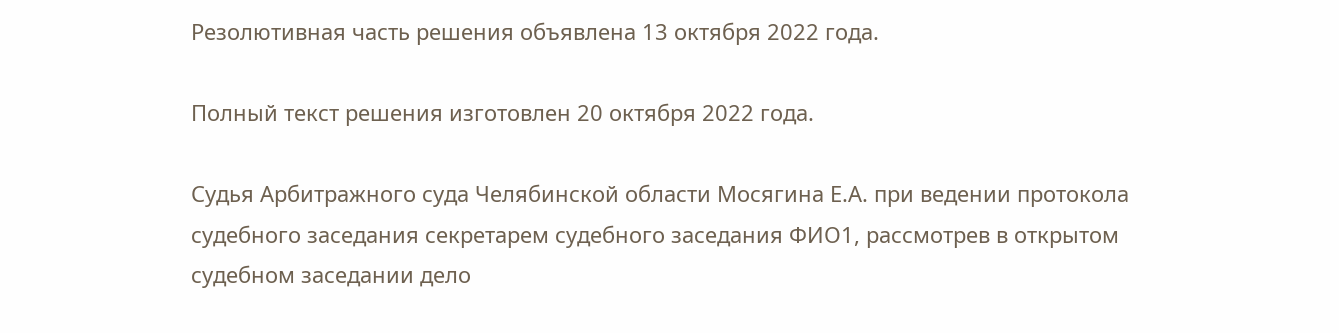Резолютивная часть решения объявлена 13 октября 2022 года.

Полный текст решения изготовлен 20 октября 2022 года.

Судья Арбитражного суда Челябинской области Мосягина Е.А. при ведении протокола судебного заседания секретарем судебного заседания ФИО1, рассмотрев в открытом судебном заседании дело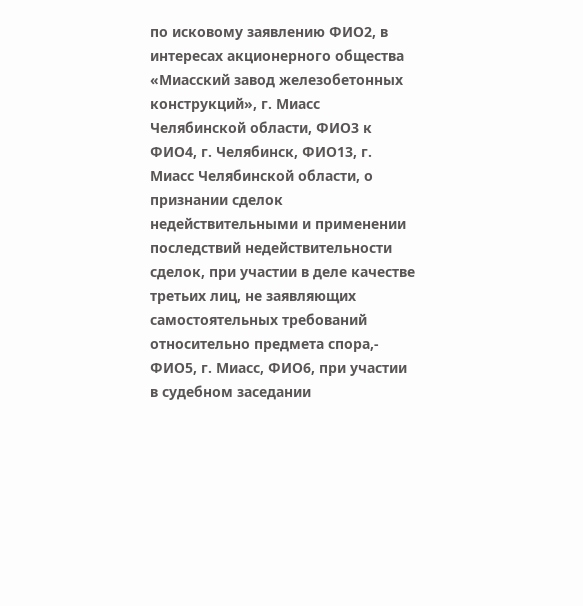по исковому заявлению ФИО2, в интересах акционерного общества «Миасский завод железобетонных конструкций», г. Миасс Челябинской области, ФИО3 к ФИО4, г. Челябинск, ФИО13, г. Миасс Челябинской области, о признании сделок недействительными и применении последствий недействительности сделок, при участии в деле качестве третьих лиц, не заявляющих самостоятельных требований относительно предмета спора,- ФИО5, г. Миасс, ФИО6, при участии в судебном заседании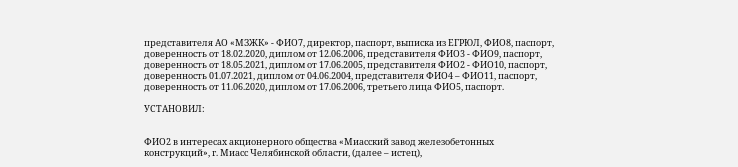представителя АО «МЗЖК» - ФИО7, директор, паспорт, выписка из ЕГРЮЛ, ФИО8, паспорт, доверенность от 18.02.2020, диплом от 12.06.2006, представителя ФИО3 - ФИО9, паспорт, доверенность от 18.05.2021, диплом от 17.06.2005, представителя ФИО2 - ФИО10, паспорт, доверенность 01.07.2021, диплом от 04.06.2004, представителя ФИО4 – ФИО11, паспорт, доверенность от 11.06.2020, диплом от 17.06.2006, третьего лица ФИО5, паспорт.

УСТАНОВИЛ:


ФИО2 в интересах акционерного общества «Миасский завод железобетонных конструкций», г. Миасс Челябинской области, (далее – истец),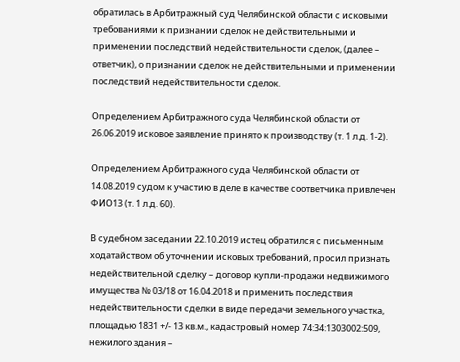обратилась в Арбитражный суд Челябинской области с исковыми требованиями к признании сделок не действительными и применении последствий недействительности сделок, (далее – ответчик), о признании сделок не действительными и применении последствий недействительности сделок.

Определением Арбитражного суда Челябинской области от 26.06.2019 исковое заявление принято к производству (т. 1 л.д. 1-2).

Определением Арбитражного суда Челябинской области от 14.08.2019 судом к участию в деле в качестве соответчика привлечен ФИО13 (т. 1 л.д. 60).

В судебном заседании 22.10.2019 истец обратился с письменным ходатайством об уточнении исковых требований, просил признать недействительной сделку – договор купли-продажи недвижимого имущества № 03/18 от 16.04.2018 и применить последствия недействительности сделки в виде передачи земельного участка, площадью 1831 +/- 13 кв.м., кадастровый номер 74:34:1303002:509, нежилого здания –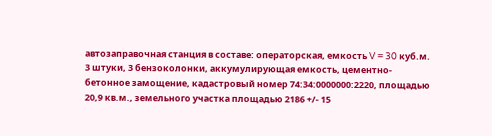автозаправочная станция в составе: операторская, емкость V = 30 куб.м. 3 штуки, 3 бензоколонки, аккумулирующая емкость, цементно-бетонное замощение, кадастровый номер 74:34:0000000:2220, площадью 20,9 кв.м., земельного участка площадью 2186 +/- 15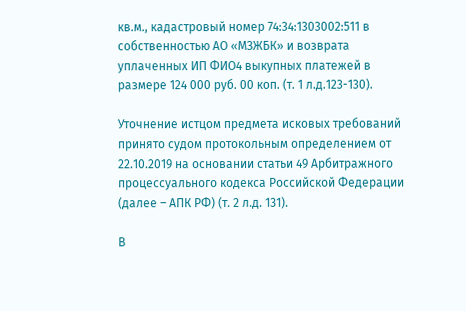кв.м., кадастровый номер 74:34:1303002:511 в собственностью АО «МЗЖБК» и возврата уплаченных ИП ФИО4 выкупных платежей в размере 124 000 руб. 00 коп. (т. 1 л.д.123-130).

Уточнение истцом предмета исковых требований принято судом протокольным определением от 22.10.2019 на основании статьи 49 Арбитражного процессуального кодекса Российской Федерации (далее – АПК РФ) (т. 2 л.д. 131).

В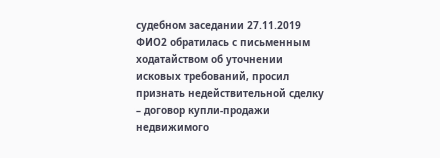судебном заседании 27.11.2019 ФИО2 обратилась с письменным ходатайством об уточнении исковых требований, просил признать недействительной сделку – договор купли-продажи недвижимого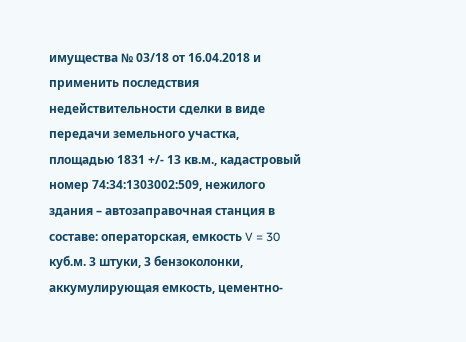имущества № 03/18 от 16.04.2018 и применить последствия недействительности сделки в виде передачи земельного участка, площадью 1831 +/- 13 кв.м., кадастровый номер 74:34:1303002:509, нежилого здания – автозаправочная станция в составе: операторская, емкость V = 30 куб.м. 3 штуки, 3 бензоколонки, аккумулирующая емкость, цементно-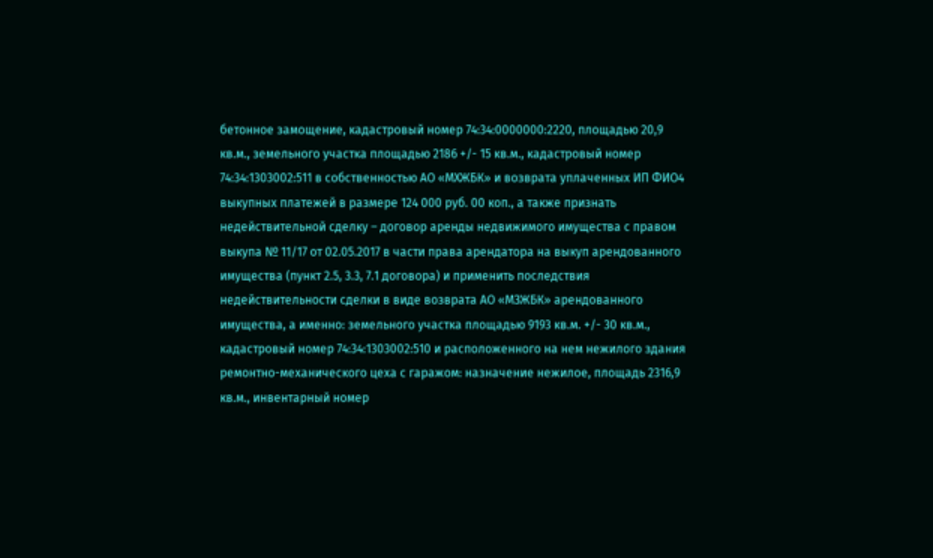бетонное замощение, кадастровый номер 74:34:0000000:2220, площадью 20,9 кв.м., земельного участка площадью 2186 +/- 15 кв.м., кадастровый номер 74:34:1303002:511 в собственностью АО «МХЖБК» и возврата уплаченных ИП ФИО4 выкупных платежей в размере 124 000 руб. 00 коп., а также признать недействительной сделку – договор аренды недвижимого имущества с правом выкупа № 11/17 от 02.05.2017 в части права арендатора на выкуп арендованного имущества (пункт 2.5, 3.3, 7.1 договора) и применить последствия недействительности сделки в виде возврата АО «МЗЖБК» арендованного имущества, а именно: земельного участка площадью 9193 кв.м. +/- 30 кв.м., кадастровый номер 74:34:1303002:510 и расположенного на нем нежилого здания ремонтно-механического цеха с гаражом: назначение нежилое, площадь 2316,9 кв.м., инвентарный номер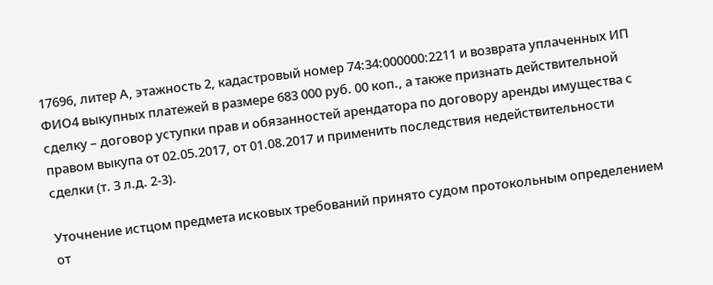17696, литер А, этажность 2, кадастровый номер 74:34:000000:2211 и возврата уплаченных ИП ФИО4 выкупных платежей в размере 683 000 руб. 00 коп., а также признать действительной сделку – договор уступки прав и обязанностей арендатора по договору аренды имущества с правом выкупа от 02.05.2017, от 01.08.2017 и применить последствия недействительности сделки (т. 3 л.д. 2-3).

Уточнение истцом предмета исковых требований принято судом протокольным определением от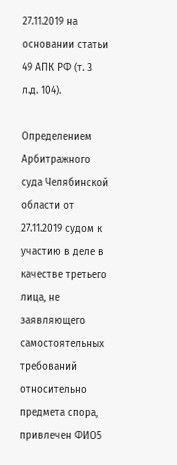27.11.2019 на основании статьи 49 АПК РФ (т. 3 л.д. 104).

Определением Арбитражного суда Челябинской области от 27.11.2019 судом к участию в деле в качестве третьего лица, не заявляющего самостоятельных требований относительно предмета спора, привлечен ФИО5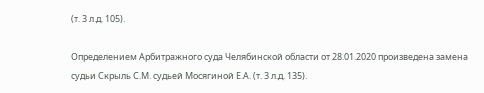(т. 3 л.д. 105).

Определением Арбитражного суда Челябинской области от 28.01.2020 произведена замена судьи Скрыль С.М. судьей Мосягиной Е.А. (т. 3 л.д. 135).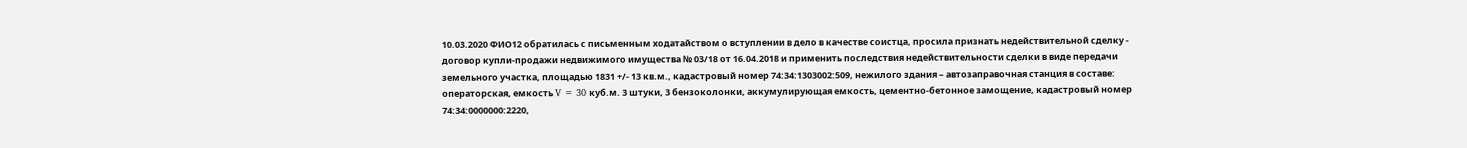10.03.2020 ФИО12 обратилась с письменным ходатайством о вступлении в дело в качестве соистца, просила признать недействительной сделку - договор купли-продажи недвижимого имущества № 03/18 от 16.04.2018 и применить последствия недействительности сделки в виде передачи земельного участка, площадью 1831 +/- 13 кв.м., кадастровый номер 74:34:1303002:509, нежилого здания – автозаправочная станция в составе: операторская, емкость V = 30 куб.м. 3 штуки, 3 бензоколонки, аккумулирующая емкость, цементно-бетонное замощение, кадастровый номер 74:34:0000000:2220,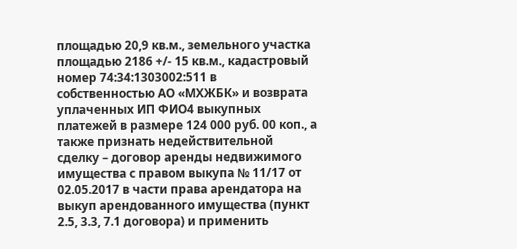площадью 20,9 кв.м., земельного участка площадью 2186 +/- 15 кв.м., кадастровый номер 74:34:1303002:511 в собственностью АО «МХЖБК» и возврата уплаченных ИП ФИО4 выкупных платежей в размере 124 000 руб. 00 коп., а также признать недействительной сделку – договор аренды недвижимого имущества с правом выкупа № 11/17 от 02.05.2017 в части права арендатора на выкуп арендованного имущества (пункт 2.5, 3.3, 7.1 договора) и применить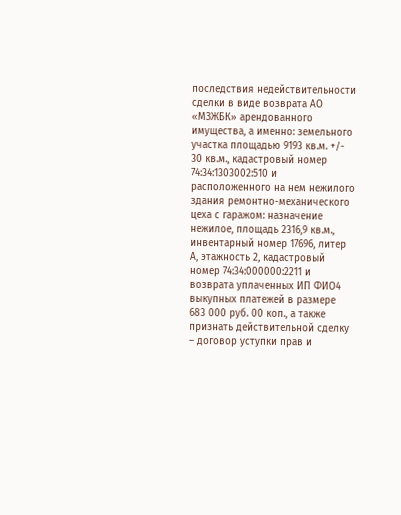последствия недействительности сделки в виде возврата АО «МЗЖБК» арендованного имущества, а именно: земельного участка площадью 9193 кв.м. +/- 30 кв.м., кадастровый номер 74:34:1303002:510 и расположенного на нем нежилого здания ремонтно-механического цеха с гаражом: назначение нежилое, площадь 2316,9 кв.м., инвентарный номер 17696, литер А, этажность 2, кадастровый номер 74:34:000000:2211 и возврата уплаченных ИП ФИО4 выкупных платежей в размере 683 000 руб. 00 коп., а также признать действительной сделку – договор уступки прав и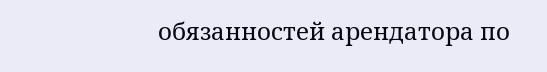обязанностей арендатора по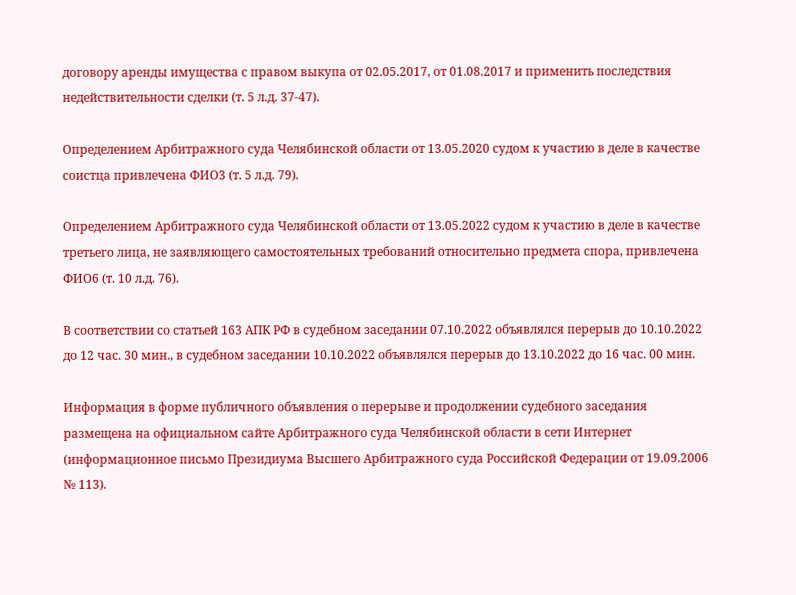договору аренды имущества с правом выкупа от 02.05.2017, от 01.08.2017 и применить последствия недействительности сделки (т. 5 л.д. 37-47).

Определением Арбитражного суда Челябинской области от 13.05.2020 судом к участию в деле в качестве соистца привлечена ФИО3 (т. 5 л.д. 79).

Определением Арбитражного суда Челябинской области от 13.05.2022 судом к участию в деле в качестве третьего лица, не заявляющего самостоятельных требований относительно предмета спора, привлечена ФИО6 (т. 10 л.д. 76).

В соответствии со статьей 163 АПК РФ в судебном заседании 07.10.2022 объявлялся перерыв до 10.10.2022 до 12 час. 30 мин., в судебном заседании 10.10.2022 объявлялся перерыв до 13.10.2022 до 16 час. 00 мин.

Информация в форме публичного объявления о перерыве и продолжении судебного заседания размещена на официальном сайте Арбитражного суда Челябинской области в сети Интернет (информационное письмо Президиума Высшего Арбитражного суда Российской Федерации от 19.09.2006 № 113).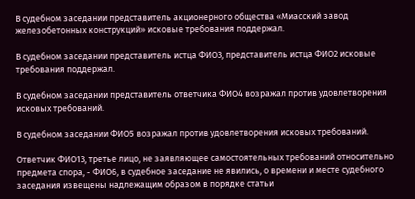В судебном заседании представитель акционерного общества «Миасский завод железобетонных конструкций» исковые требования поддержал.

В судебном заседании представитель истца ФИО3, представитель истца ФИО2 исковые требования поддержал.

В судебном заседании представитель ответчика ФИО4 возражал против удовлетворения исковых требований.

В судебном заседании ФИО5 возражал против удовлетворения исковых требований.

Ответчик ФИО13, третье лицо, не заявляющее самостоятельных требований относительно предмета спора, - ФИО6, в судебное заседание не явились, о времени и месте судебного заседания извещены надлежащим образом в порядке статьи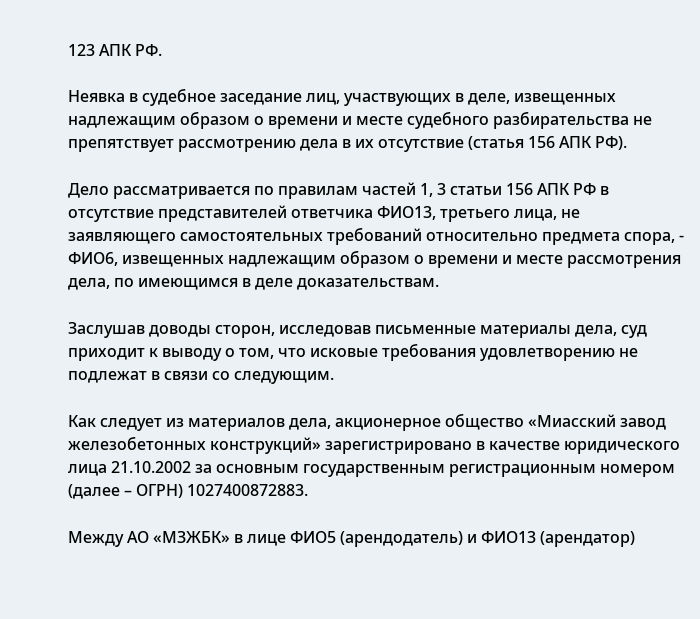123 АПК РФ.

Неявка в судебное заседание лиц, участвующих в деле, извещенных надлежащим образом о времени и месте судебного разбирательства не препятствует рассмотрению дела в их отсутствие (статья 156 АПК РФ).

Дело рассматривается по правилам частей 1, 3 статьи 156 АПК РФ в отсутствие представителей ответчика ФИО13, третьего лица, не заявляющего самостоятельных требований относительно предмета спора, - ФИО6, извещенных надлежащим образом о времени и месте рассмотрения дела, по имеющимся в деле доказательствам.

Заслушав доводы сторон, исследовав письменные материалы дела, суд приходит к выводу о том, что исковые требования удовлетворению не подлежат в связи со следующим.

Как следует из материалов дела, акционерное общество «Миасский завод железобетонных конструкций» зарегистрировано в качестве юридического лица 21.10.2002 за основным государственным регистрационным номером (далее – ОГРН) 1027400872883.

Между АО «МЗЖБК» в лице ФИО5 (арендодатель) и ФИО13 (арендатор)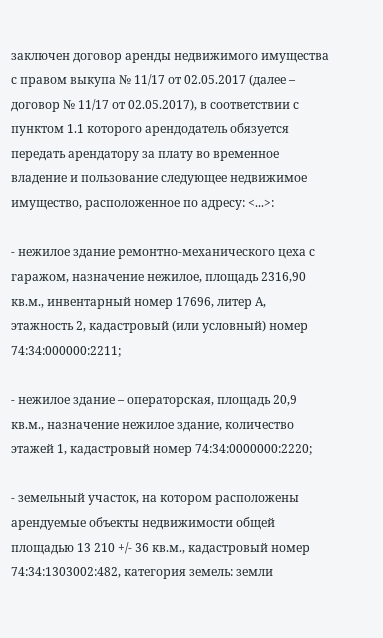заключен договор аренды недвижимого имущества с правом выкупа № 11/17 от 02.05.2017 (далее – договор № 11/17 от 02.05.2017), в соответствии с пунктом 1.1 которого арендодатель обязуется передать арендатору за плату во временное владение и пользование следующее недвижимое имущество, расположенное по адресу: <...>:

- нежилое здание ремонтно-механического цеха с гаражом, назначение нежилое, площадь 2316,90 кв.м., инвентарный номер 17696, литер А, этажность 2, кадастровый (или условный) номер 74:34:000000:2211;

- нежилое здание – операторская, площадь 20,9 кв.м., назначение нежилое здание, количество этажей 1, кадастровый номер 74:34:0000000:2220;

- земельный участок, на котором расположены арендуемые объекты недвижимости общей площадью 13 210 +/- 36 кв.м., кадастровый номер 74:34:1303002:482, категория земель: земли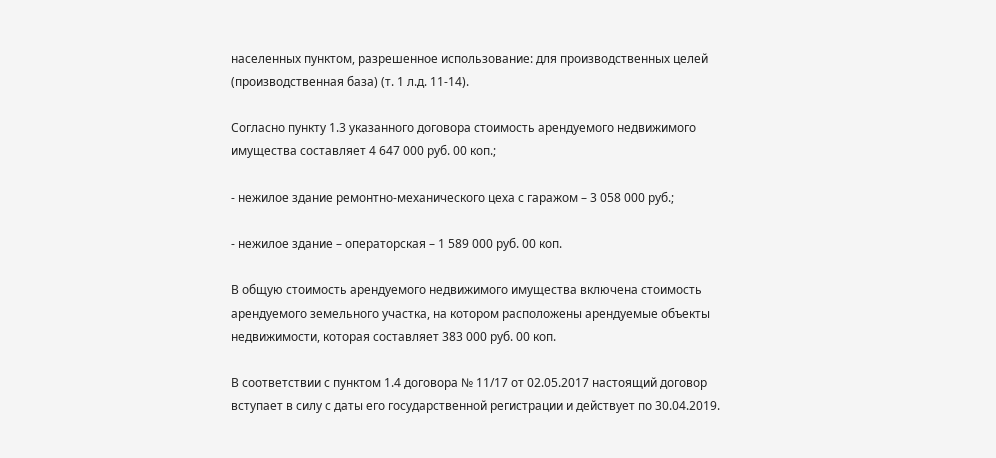населенных пунктом, разрешенное использование: для производственных целей (производственная база) (т. 1 л.д. 11-14).

Согласно пункту 1.3 указанного договора стоимость арендуемого недвижимого имущества составляет 4 647 000 руб. 00 коп.;

- нежилое здание ремонтно-механического цеха с гаражом – 3 058 000 руб.;

- нежилое здание – операторская – 1 589 000 руб. 00 коп.

В общую стоимость арендуемого недвижимого имущества включена стоимость арендуемого земельного участка, на котором расположены арендуемые объекты недвижимости, которая составляет 383 000 руб. 00 коп.

В соответствии с пунктом 1.4 договора № 11/17 от 02.05.2017 настоящий договор вступает в силу с даты его государственной регистрации и действует по 30.04.2019.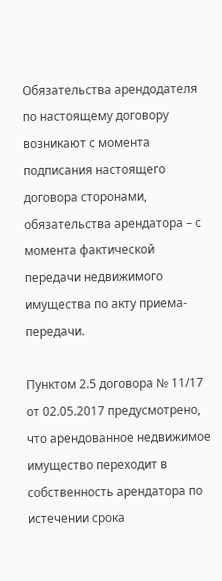Обязательства арендодателя по настоящему договору возникают с момента подписания настоящего договора сторонами, обязательства арендатора – с момента фактической передачи недвижимого имущества по акту приема-передачи.

Пунктом 2.5 договора № 11/17 от 02.05.2017 предусмотрено, что арендованное недвижимое имущество переходит в собственность арендатора по истечении срока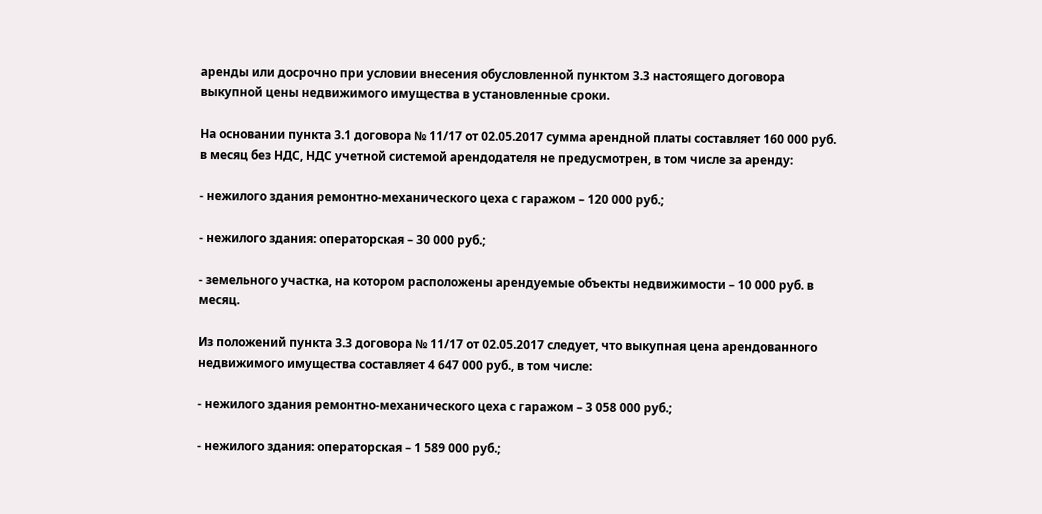аренды или досрочно при условии внесения обусловленной пунктом 3.3 настоящего договора выкупной цены недвижимого имущества в установленные сроки.

На основании пункта 3.1 договора № 11/17 от 02.05.2017 сумма арендной платы составляет 160 000 руб. в месяц без НДС, НДС учетной системой арендодателя не предусмотрен, в том числе за аренду:

- нежилого здания ремонтно-механического цеха с гаражом – 120 000 руб.;

- нежилого здания: операторская – 30 000 руб.;

- земельного участка, на котором расположены арендуемые объекты недвижимости – 10 000 руб. в месяц.

Из положений пункта 3.3 договора № 11/17 от 02.05.2017 следует, что выкупная цена арендованного недвижимого имущества составляет 4 647 000 руб., в том числе:

- нежилого здания ремонтно-механического цеха с гаражом – 3 058 000 руб.;

- нежилого здания: операторская – 1 589 000 руб.;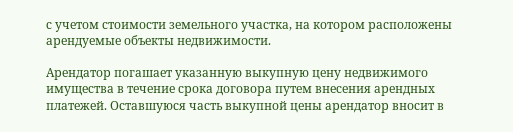с учетом стоимости земельного участка, на котором расположены арендуемые объекты недвижимости.

Арендатор погашает указанную выкупную цену недвижимого имущества в течение срока договора путем внесения арендных платежей. Оставшуюся часть выкупной цены арендатор вносит в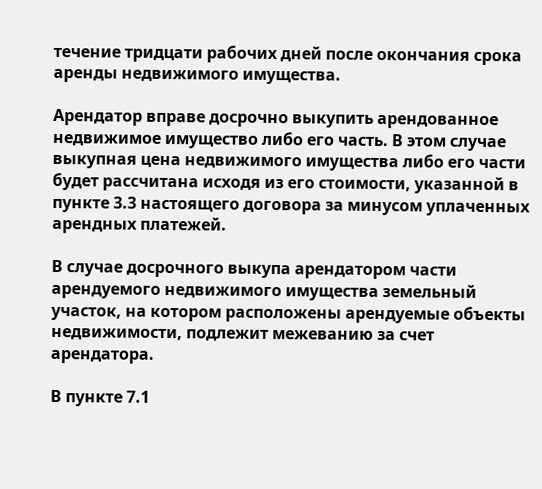течение тридцати рабочих дней после окончания срока аренды недвижимого имущества.

Арендатор вправе досрочно выкупить арендованное недвижимое имущество либо его часть. В этом случае выкупная цена недвижимого имущества либо его части будет рассчитана исходя из его стоимости, указанной в пункте 3.3 настоящего договора за минусом уплаченных арендных платежей.

В случае досрочного выкупа арендатором части арендуемого недвижимого имущества земельный участок, на котором расположены арендуемые объекты недвижимости, подлежит межеванию за счет арендатора.

В пункте 7.1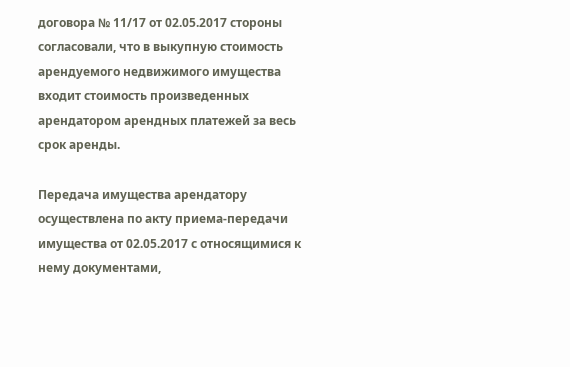договора № 11/17 от 02.05.2017 стороны согласовали, что в выкупную стоимость арендуемого недвижимого имущества входит стоимость произведенных арендатором арендных платежей за весь срок аренды.

Передача имущества арендатору осуществлена по акту приема-передачи имущества от 02.05.2017 с относящимися к нему документами,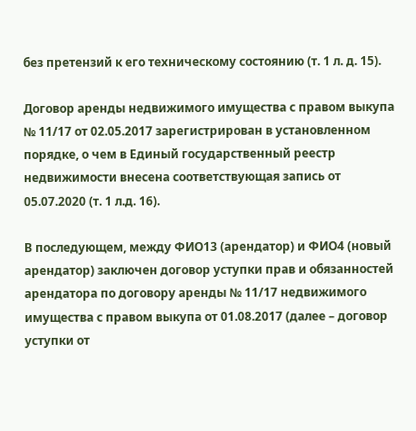без претензий к его техническому состоянию (т. 1 л. д. 15).

Договор аренды недвижимого имущества с правом выкупа № 11/17 от 02.05.2017 зарегистрирован в установленном порядке, о чем в Единый государственный реестр недвижимости внесена соответствующая запись от 05.07.2020 (т. 1 л.д. 16).

В последующем, между ФИО13 (арендатор) и ФИО4 (новый арендатор) заключен договор уступки прав и обязанностей арендатора по договору аренды № 11/17 недвижимого имущества с правом выкупа от 01.08.2017 (далее – договор уступки от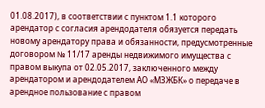01.08.2017), в соответствии с пунктом 1.1 которого арендатор с согласия арендодателя обязуется передать новому арендатору права и обязанности, предусмотренные договором № 11/17 аренды недвижимого имущества с правом выкупа от 02.05.2017, заключенного между арендатором и арендодателем АО «МЗЖБК» о передаче в арендное пользование с правом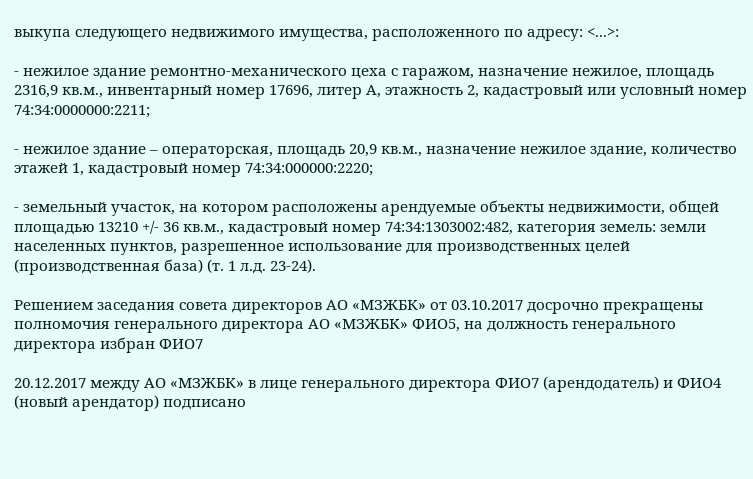выкупа следующего недвижимого имущества, расположенного по адресу: <...>:

- нежилое здание ремонтно-механического цеха с гаражом, назначение нежилое, площадь 2316,9 кв.м., инвентарный номер 17696, литер А, этажность 2, кадастровый или условный номер 74:34:0000000:2211;

- нежилое здание – операторская, площадь 20,9 кв.м., назначение нежилое здание, количество этажей 1, кадастровый номер 74:34:000000:2220;

- земельный участок, на котором расположены арендуемые объекты недвижимости, общей площадью 13210 +/- 36 кв.м., кадастровый номер 74:34:1303002:482, категория земель: земли населенных пунктов, разрешенное использование для производственных целей (производственная база) (т. 1 л.д. 23-24).

Решением заседания совета директоров АО «МЗЖБК» от 03.10.2017 досрочно прекращены полномочия генерального директора АО «МЗЖБК» ФИО5, на должность генерального директора избран ФИО7

20.12.2017 между АО «МЗЖБК» в лице генерального директора ФИО7 (арендодатель) и ФИО4 (новый арендатор) подписано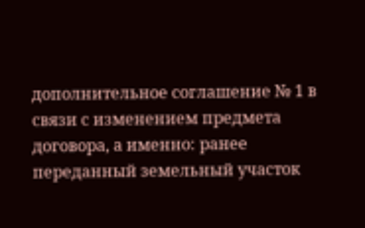дополнительное соглашение № 1 в связи с изменением предмета договора, а именно: ранее переданный земельный участок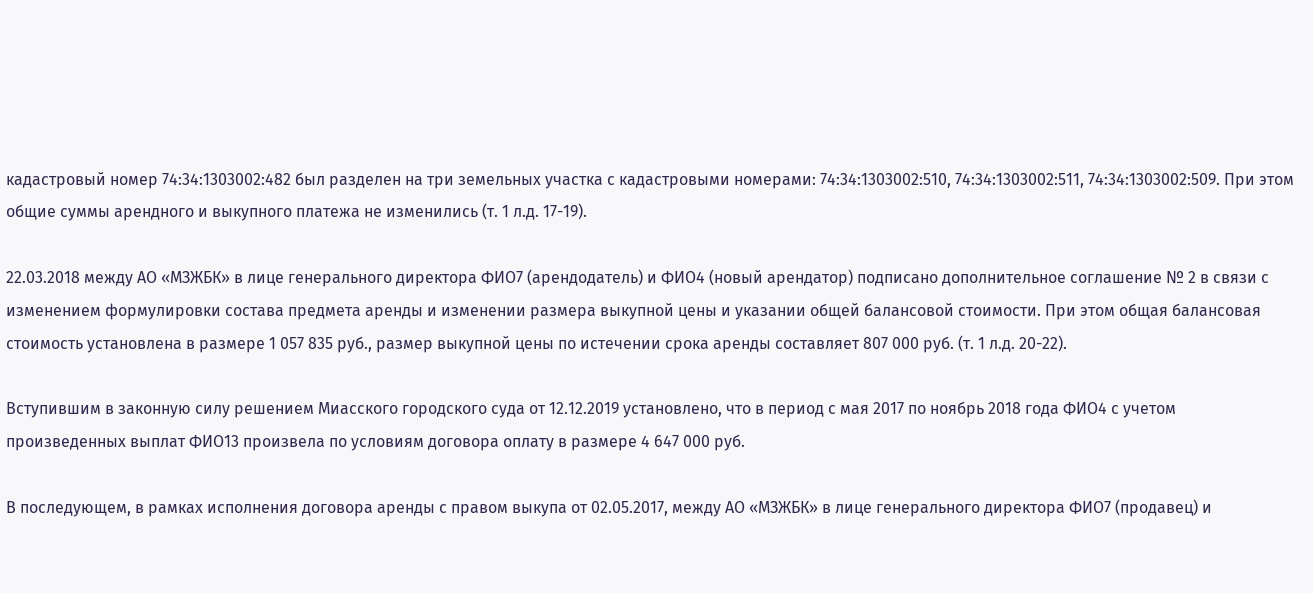кадастровый номер 74:34:1303002:482 был разделен на три земельных участка с кадастровыми номерами: 74:34:1303002:510, 74:34:1303002:511, 74:34:1303002:509. При этом общие суммы арендного и выкупного платежа не изменились (т. 1 л.д. 17-19).

22.03.2018 между АО «МЗЖБК» в лице генерального директора ФИО7 (арендодатель) и ФИО4 (новый арендатор) подписано дополнительное соглашение № 2 в связи с изменением формулировки состава предмета аренды и изменении размера выкупной цены и указании общей балансовой стоимости. При этом общая балансовая стоимость установлена в размере 1 057 835 руб., размер выкупной цены по истечении срока аренды составляет 807 000 руб. (т. 1 л.д. 20-22).

Вступившим в законную силу решением Миасского городского суда от 12.12.2019 установлено, что в период с мая 2017 по ноябрь 2018 года ФИО4 с учетом произведенных выплат ФИО13 произвела по условиям договора оплату в размере 4 647 000 руб.

В последующем, в рамках исполнения договора аренды с правом выкупа от 02.05.2017, между АО «МЗЖБК» в лице генерального директора ФИО7 (продавец) и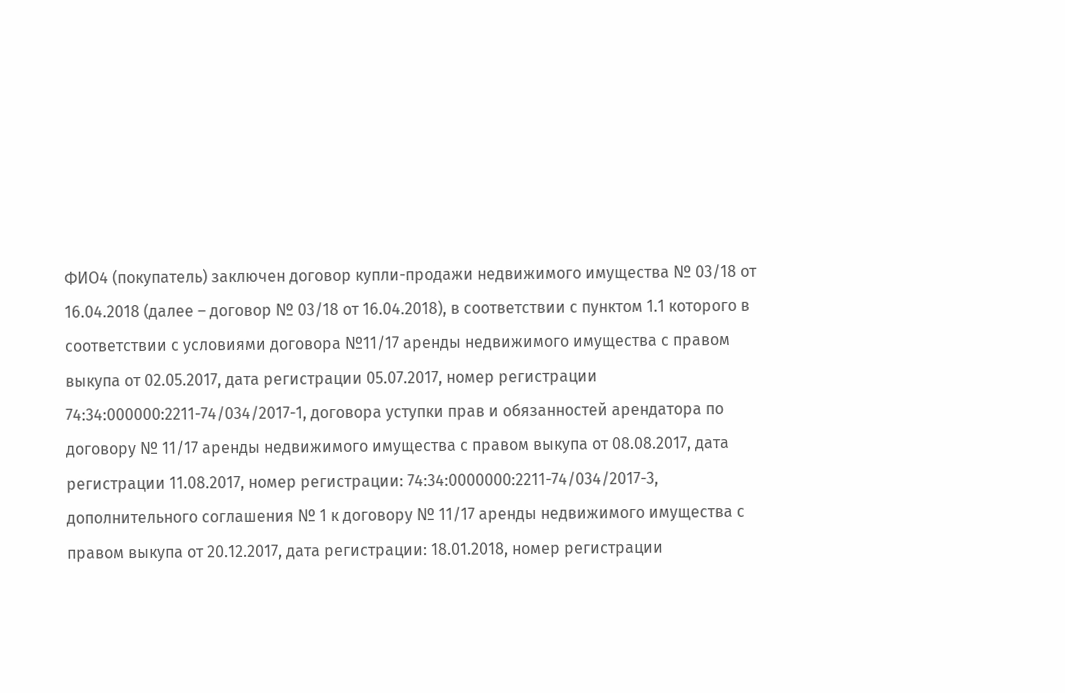ФИО4 (покупатель) заключен договор купли-продажи недвижимого имущества № 03/18 от 16.04.2018 (далее – договор № 03/18 от 16.04.2018), в соответствии с пунктом 1.1 которого в соответствии с условиями договора №11/17 аренды недвижимого имущества с правом выкупа от 02.05.2017, дата регистрации 05.07.2017, номер регистрации 74:34:000000:2211-74/034/2017-1, договора уступки прав и обязанностей арендатора по договору № 11/17 аренды недвижимого имущества с правом выкупа от 08.08.2017, дата регистрации 11.08.2017, номер регистрации: 74:34:0000000:2211-74/034/2017-3, дополнительного соглашения № 1 к договору № 11/17 аренды недвижимого имущества с правом выкупа от 20.12.2017, дата регистрации: 18.01.2018, номер регистрации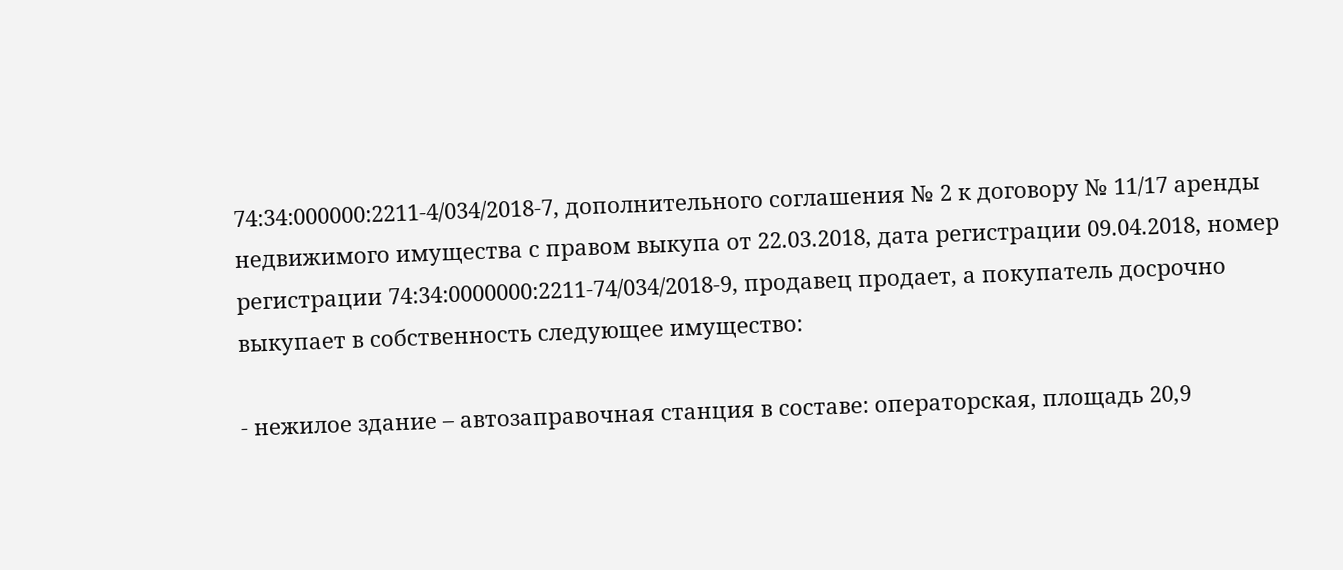74:34:000000:2211-4/034/2018-7, дополнительного соглашения № 2 к договору № 11/17 аренды недвижимого имущества с правом выкупа от 22.03.2018, дата регистрации 09.04.2018, номер регистрации 74:34:0000000:2211-74/034/2018-9, продавец продает, а покупатель досрочно выкупает в собственность следующее имущество:

- нежилое здание – автозаправочная станция в составе: операторская, площадь 20,9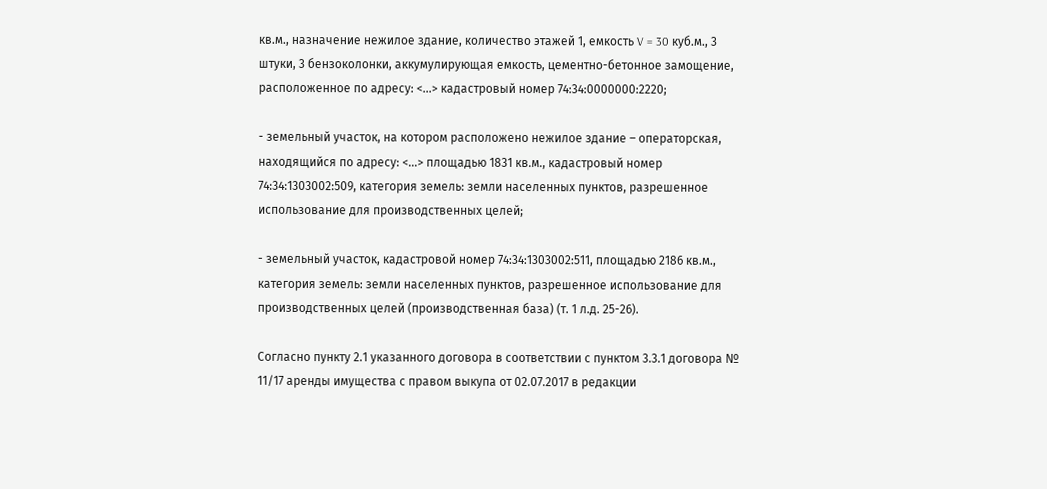кв.м., назначение нежилое здание, количество этажей 1, емкость V = 30 куб.м., 3 штуки, 3 бензоколонки, аккумулирующая емкость, цементно-бетонное замощение, расположенное по адресу: <...> кадастровый номер 74:34:0000000:2220;

- земельный участок, на котором расположено нежилое здание – операторская, находящийся по адресу: <...> площадью 1831 кв.м., кадастровый номер 74:34:1303002:509, категория земель: земли населенных пунктов, разрешенное использование для производственных целей;

- земельный участок, кадастровой номер 74:34:1303002:511, площадью 2186 кв.м., категория земель: земли населенных пунктов, разрешенное использование для производственных целей (производственная база) (т. 1 л.д. 25-26).

Согласно пункту 2.1 указанного договора в соответствии с пунктом 3.3.1 договора № 11/17 аренды имущества с правом выкупа от 02.07.2017 в редакции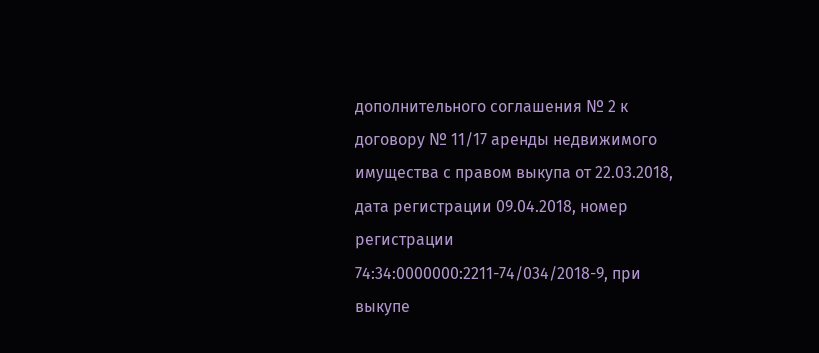дополнительного соглашения № 2 к договору № 11/17 аренды недвижимого имущества с правом выкупа от 22.03.2018, дата регистрации 09.04.2018, номер регистрации 74:34:0000000:2211-74/034/2018-9, при выкупе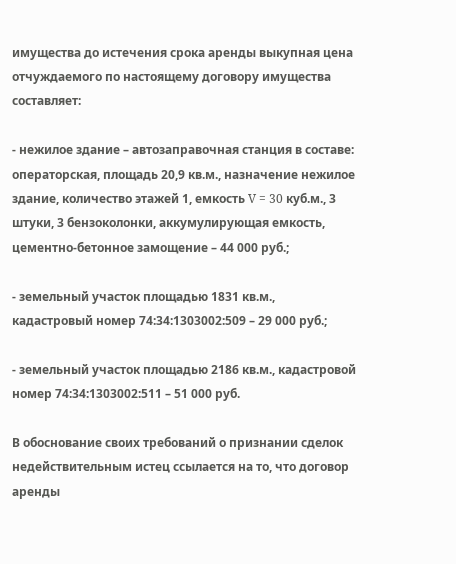имущества до истечения срока аренды выкупная цена отчуждаемого по настоящему договору имущества составляет:

- нежилое здание – автозаправочная станция в составе: операторская, площадь 20,9 кв.м., назначение нежилое здание, количество этажей 1, емкость V = 30 куб.м., 3 штуки, 3 бензоколонки, аккумулирующая емкость, цементно-бетонное замощение – 44 000 руб.;

- земельный участок площадью 1831 кв.м., кадастровый номер 74:34:1303002:509 – 29 000 руб.;

- земельный участок площадью 2186 кв.м., кадастровой номер 74:34:1303002:511 – 51 000 руб.

В обоснование своих требований о признании сделок недействительным истец ссылается на то, что договор аренды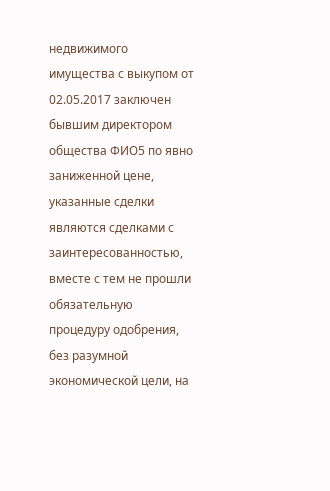недвижимого имущества с выкупом от 02.05.2017 заключен бывшим директором общества ФИО5 по явно заниженной цене, указанные сделки являются сделками с заинтересованностью, вместе с тем не прошли обязательную процедуру одобрения, без разумной экономической цели, на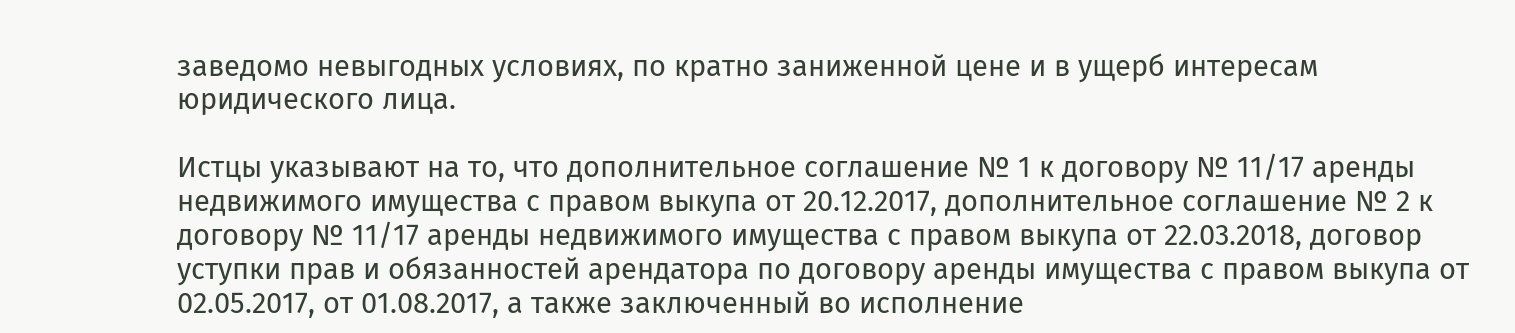заведомо невыгодных условиях, по кратно заниженной цене и в ущерб интересам юридического лица.

Истцы указывают на то, что дополнительное соглашение № 1 к договору № 11/17 аренды недвижимого имущества с правом выкупа от 20.12.2017, дополнительное соглашение № 2 к договору № 11/17 аренды недвижимого имущества с правом выкупа от 22.03.2018, договор уступки прав и обязанностей арендатора по договору аренды имущества с правом выкупа от 02.05.2017, от 01.08.2017, а также заключенный во исполнение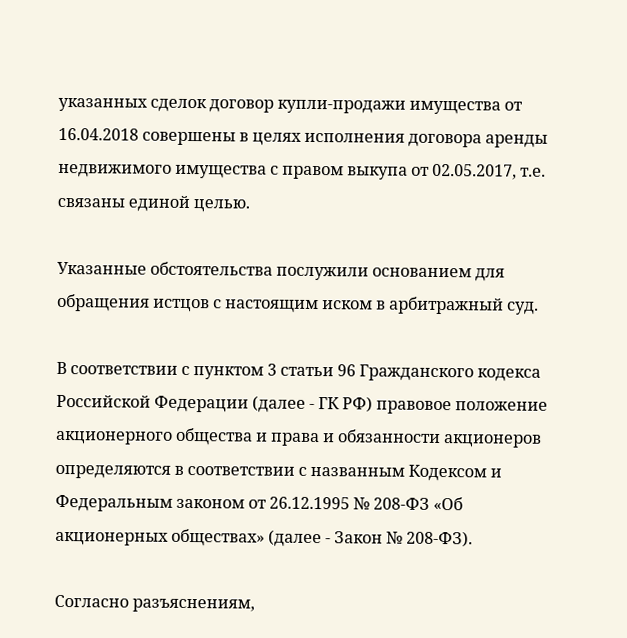указанных сделок договор купли-продажи имущества от 16.04.2018 совершены в целях исполнения договора аренды недвижимого имущества с правом выкупа от 02.05.2017, т.е. связаны единой целью.

Указанные обстоятельства послужили основанием для обращения истцов с настоящим иском в арбитражный суд.

В соответствии с пунктом 3 статьи 96 Гражданского кодекса Российской Федерации (далее - ГК РФ) правовое положение акционерного общества и права и обязанности акционеров определяются в соответствии с названным Кодексом и Федеральным законом от 26.12.1995 № 208-ФЗ «Об акционерных обществах» (далее - Закон № 208-ФЗ).

Согласно разъяснениям,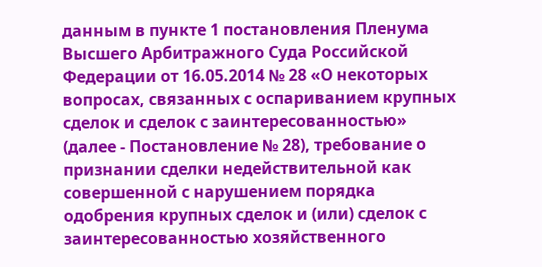данным в пункте 1 постановления Пленума Высшего Арбитражного Суда Российской Федерации от 16.05.2014 № 28 «О некоторых вопросах, связанных с оспариванием крупных сделок и сделок с заинтересованностью» (далее - Постановление № 28), требование о признании сделки недействительной как совершенной с нарушением порядка одобрения крупных сделок и (или) сделок с заинтересованностью хозяйственного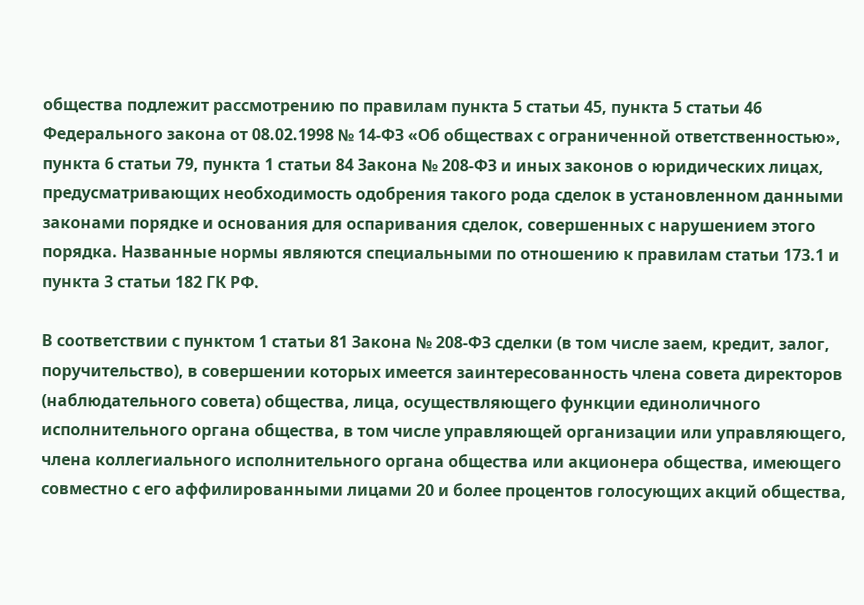общества подлежит рассмотрению по правилам пункта 5 статьи 45, пункта 5 статьи 46 Федерального закона от 08.02.1998 № 14-ФЗ «Об обществах с ограниченной ответственностью», пункта 6 статьи 79, пункта 1 статьи 84 Закона № 208-ФЗ и иных законов о юридических лицах, предусматривающих необходимость одобрения такого рода сделок в установленном данными законами порядке и основания для оспаривания сделок, совершенных с нарушением этого порядка. Названные нормы являются специальными по отношению к правилам статьи 173.1 и пункта 3 статьи 182 ГК РФ.

В соответствии с пунктом 1 статьи 81 Закона № 208-ФЗ сделки (в том числе заем, кредит, залог, поручительство), в совершении которых имеется заинтересованность члена совета директоров (наблюдательного совета) общества, лица, осуществляющего функции единоличного исполнительного органа общества, в том числе управляющей организации или управляющего, члена коллегиального исполнительного органа общества или акционера общества, имеющего совместно с его аффилированными лицами 20 и более процентов голосующих акций общества,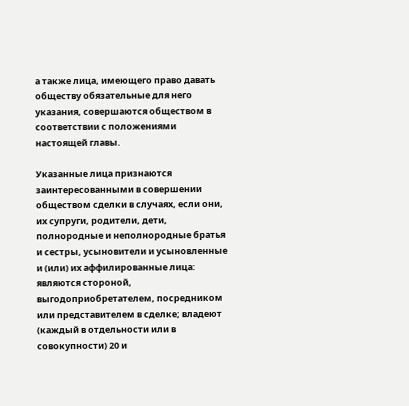а также лица, имеющего право давать обществу обязательные для него указания, совершаются обществом в соответствии с положениями настоящей главы.

Указанные лица признаются заинтересованными в совершении обществом сделки в случаях, если они, их супруги, родители, дети, полнородные и неполнородные братья и сестры, усыновители и усыновленные и (или) их аффилированные лица: являются стороной, выгодоприобретателем, посредником или представителем в сделке; владеют (каждый в отдельности или в совокупности) 20 и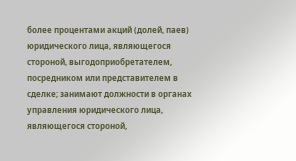более процентами акций (долей, паев) юридического лица, являющегося стороной, выгодоприобретателем, посредником или представителем в сделке; занимают должности в органах управления юридического лица, являющегося стороной,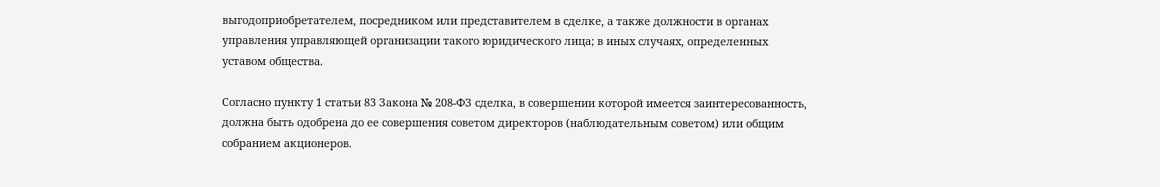выгодоприобретателем, посредником или представителем в сделке, а также должности в органах управления управляющей организации такого юридического лица; в иных случаях, определенных уставом общества.

Согласно пункту 1 статьи 83 Закона № 208-ФЗ сделка, в совершении которой имеется заинтересованность, должна быть одобрена до ее совершения советом директоров (наблюдательным советом) или общим собранием акционеров.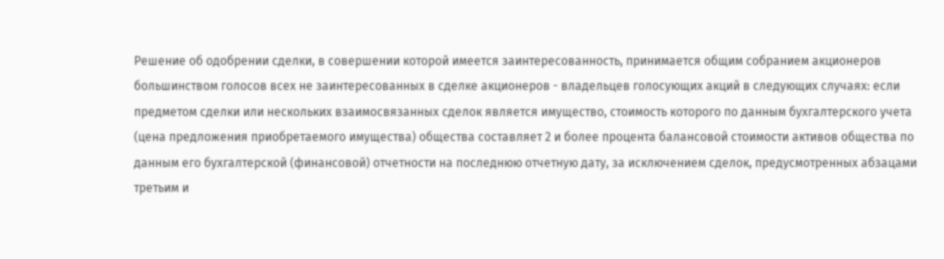Решение об одобрении сделки, в совершении которой имеется заинтересованность, принимается общим собранием акционеров большинством голосов всех не заинтересованных в сделке акционеров - владельцев голосующих акций в следующих случаях: если предметом сделки или нескольких взаимосвязанных сделок является имущество, стоимость которого по данным бухгалтерского учета (цена предложения приобретаемого имущества) общества составляет 2 и более процента балансовой стоимости активов общества по данным его бухгалтерской (финансовой) отчетности на последнюю отчетную дату, за исключением сделок, предусмотренных абзацами третьим и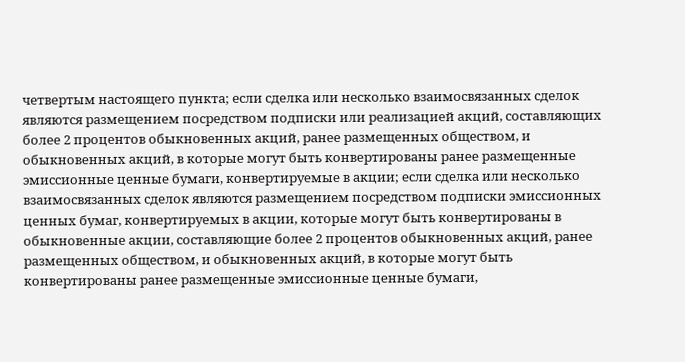четвертым настоящего пункта; если сделка или несколько взаимосвязанных сделок являются размещением посредством подписки или реализацией акций, составляющих более 2 процентов обыкновенных акций, ранее размещенных обществом, и обыкновенных акций, в которые могут быть конвертированы ранее размещенные эмиссионные ценные бумаги, конвертируемые в акции; если сделка или несколько взаимосвязанных сделок являются размещением посредством подписки эмиссионных ценных бумаг, конвертируемых в акции, которые могут быть конвертированы в обыкновенные акции, составляющие более 2 процентов обыкновенных акций, ранее размещенных обществом, и обыкновенных акций, в которые могут быть конвертированы ранее размещенные эмиссионные ценные бумаги,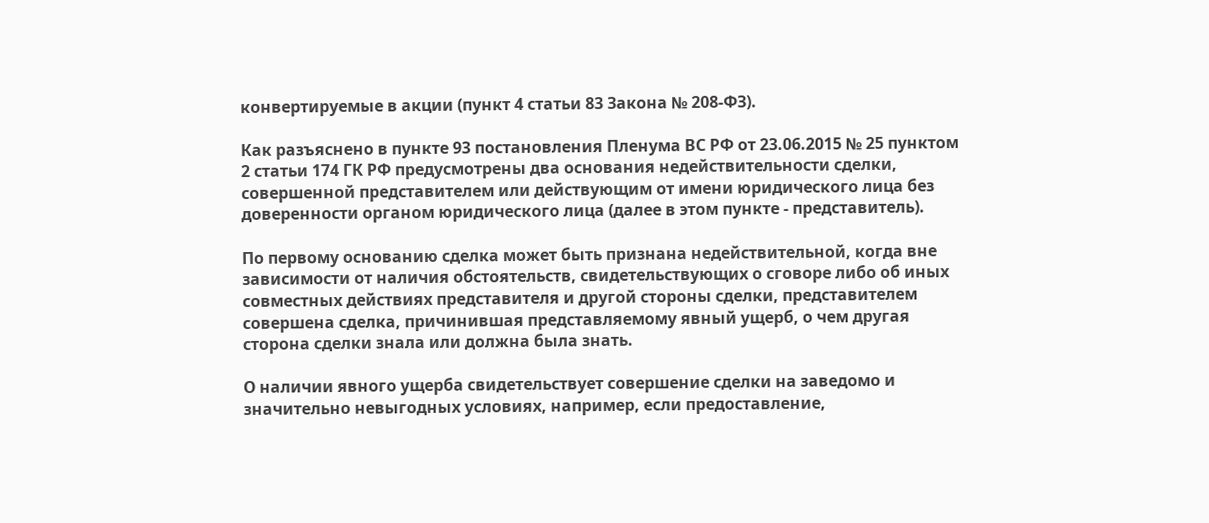конвертируемые в акции (пункт 4 статьи 83 Закона № 208-ФЗ).

Как разъяснено в пункте 93 постановления Пленума ВС РФ от 23.06.2015 № 25 пунктом 2 статьи 174 ГК РФ предусмотрены два основания недействительности сделки, совершенной представителем или действующим от имени юридического лица без доверенности органом юридического лица (далее в этом пункте - представитель).

По первому основанию сделка может быть признана недействительной, когда вне зависимости от наличия обстоятельств, свидетельствующих о сговоре либо об иных совместных действиях представителя и другой стороны сделки, представителем совершена сделка, причинившая представляемому явный ущерб, о чем другая сторона сделки знала или должна была знать.

О наличии явного ущерба свидетельствует совершение сделки на заведомо и значительно невыгодных условиях, например, если предоставление,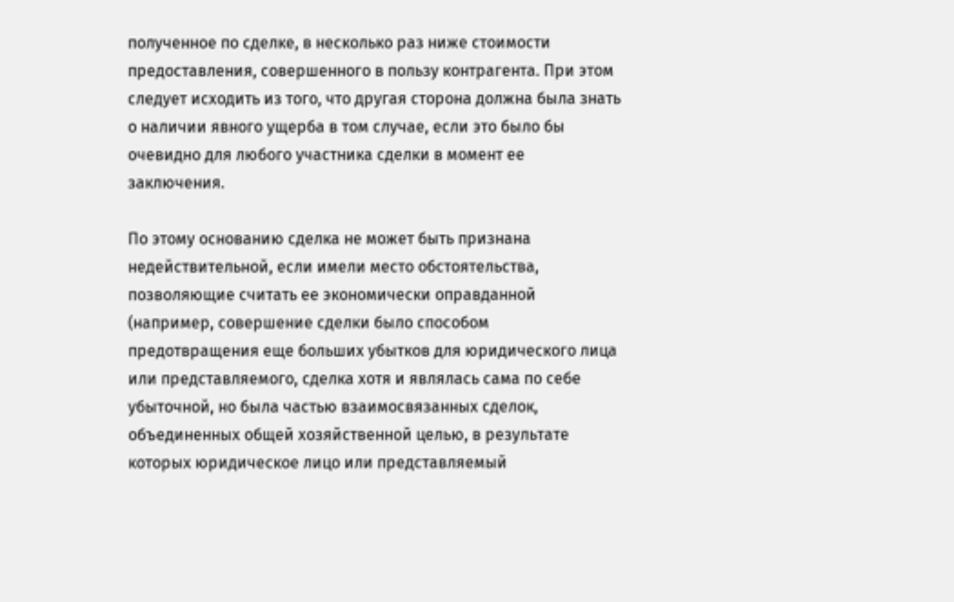полученное по сделке, в несколько раз ниже стоимости предоставления, совершенного в пользу контрагента. При этом следует исходить из того, что другая сторона должна была знать о наличии явного ущерба в том случае, если это было бы очевидно для любого участника сделки в момент ее заключения.

По этому основанию сделка не может быть признана недействительной, если имели место обстоятельства, позволяющие считать ее экономически оправданной (например, совершение сделки было способом предотвращения еще больших убытков для юридического лица или представляемого, сделка хотя и являлась сама по себе убыточной, но была частью взаимосвязанных сделок, объединенных общей хозяйственной целью, в результате которых юридическое лицо или представляемый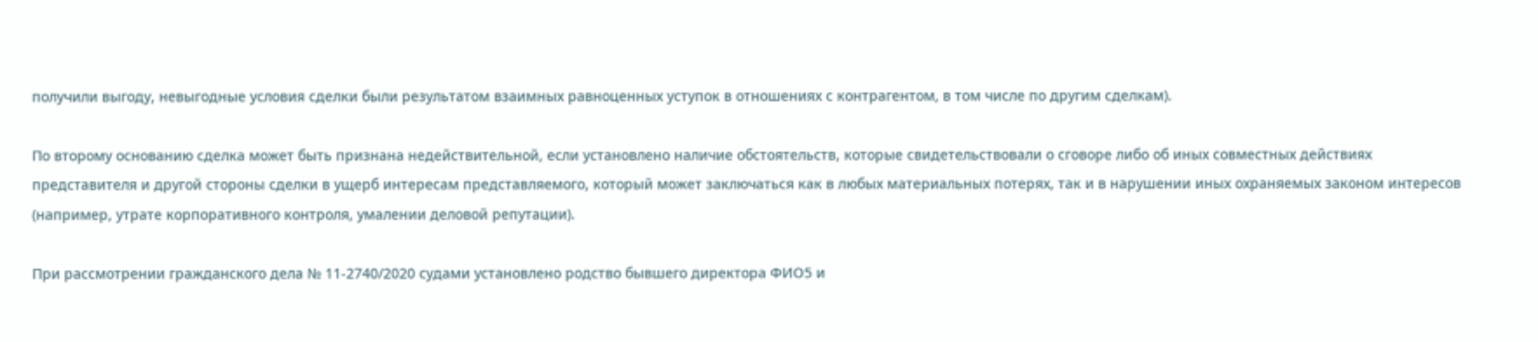получили выгоду, невыгодные условия сделки были результатом взаимных равноценных уступок в отношениях с контрагентом, в том числе по другим сделкам).

По второму основанию сделка может быть признана недействительной, если установлено наличие обстоятельств, которые свидетельствовали о сговоре либо об иных совместных действиях представителя и другой стороны сделки в ущерб интересам представляемого, который может заключаться как в любых материальных потерях, так и в нарушении иных охраняемых законом интересов (например, утрате корпоративного контроля, умалении деловой репутации).

При рассмотрении гражданского дела № 11-2740/2020 судами установлено родство бывшего директора ФИО5 и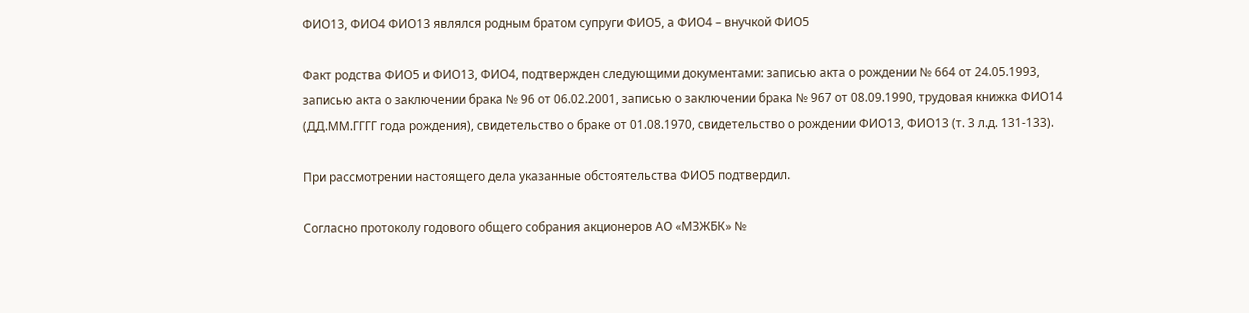ФИО13, ФИО4 ФИО13 являлся родным братом супруги ФИО5, а ФИО4 – внучкой ФИО5

Факт родства ФИО5 и ФИО13, ФИО4, подтвержден следующими документами: записью акта о рождении № 664 от 24.05.1993, записью акта о заключении брака № 96 от 06.02.2001, записью о заключении брака № 967 от 08.09.1990, трудовая книжка ФИО14 (ДД.ММ.ГГГГ года рождения), свидетельство о браке от 01.08.1970, свидетельство о рождении ФИО13, ФИО13 (т. 3 л.д. 131-133).

При рассмотрении настоящего дела указанные обстоятельства ФИО5 подтвердил.

Согласно протоколу годового общего собрания акционеров АО «МЗЖБК» №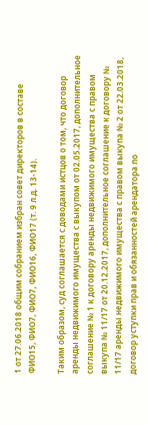1 от 27.06.2018 общим собранием избран совет директоров в составе ФИО15, ФИО7, ФИО7, ФИО16, ФИО17 (т. 9 л.д. 13-14).

Таким образом, суд соглашается с доводами истцов о том, что договор аренды недвижимого имущества с выкупом от 02.05.2017, дополнительное соглашение № 1 к договору аренды недвижимого имущества с правом выкупа № 11/17 от 20.12.2017, дополнительное соглашение к договору № 11/17 аренды недвижимого имущества с правом выкупа № 2 от 22.03.2018, договор уступки прав и обязанностей арендатора по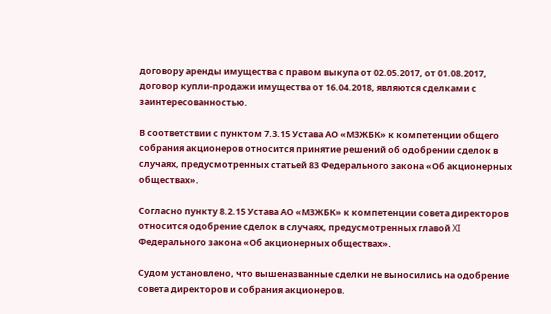договору аренды имущества с правом выкупа от 02.05.2017, от 01.08.2017, договор купли-продажи имущества от 16.04.2018, являются сделками с заинтересованностью.

В соответствии с пунктом 7.3.15 Устава АО «МЗЖБК» к компетенции общего собрания акционеров относится принятие решений об одобрении сделок в случаях, предусмотренных статьей 83 Федерального закона «Об акционерных обществах».

Согласно пункту 8.2.15 Устава АО «МЗЖБК» к компетенции совета директоров относится одобрение сделок в случаях, предусмотренных главой XI Федерального закона «Об акционерных обществах».

Судом установлено, что вышеназванные сделки не выносились на одобрение совета директоров и собрания акционеров.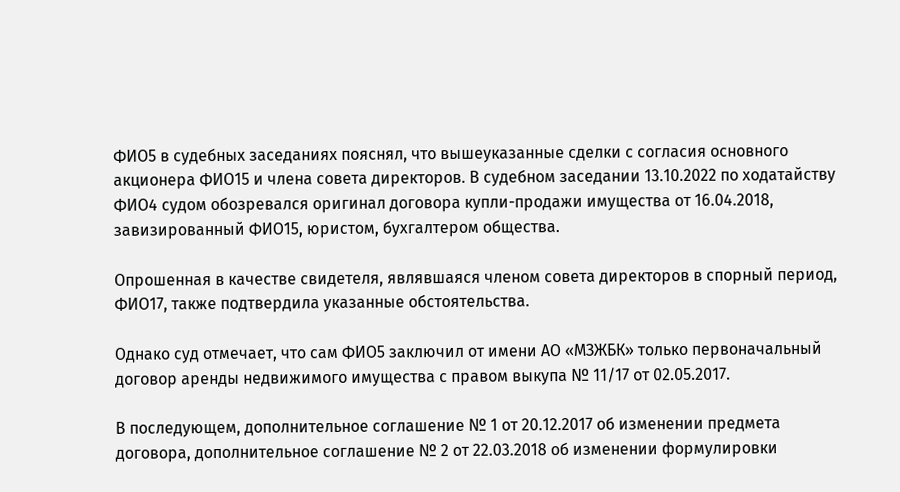ФИО5 в судебных заседаниях пояснял, что вышеуказанные сделки с согласия основного акционера ФИО15 и члена совета директоров. В судебном заседании 13.10.2022 по ходатайству ФИО4 судом обозревался оригинал договора купли-продажи имущества от 16.04.2018, завизированный ФИО15, юристом, бухгалтером общества.

Опрошенная в качестве свидетеля, являвшаяся членом совета директоров в спорный период, ФИО17, также подтвердила указанные обстоятельства.

Однако суд отмечает, что сам ФИО5 заключил от имени АО «МЗЖБК» только первоначальный договор аренды недвижимого имущества с правом выкупа № 11/17 от 02.05.2017.

В последующем, дополнительное соглашение № 1 от 20.12.2017 об изменении предмета договора, дополнительное соглашение № 2 от 22.03.2018 об изменении формулировки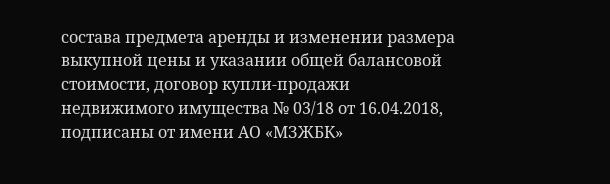состава предмета аренды и изменении размера выкупной цены и указании общей балансовой стоимости, договор купли-продажи недвижимого имущества № 03/18 от 16.04.2018, подписаны от имени АО «МЗЖБК»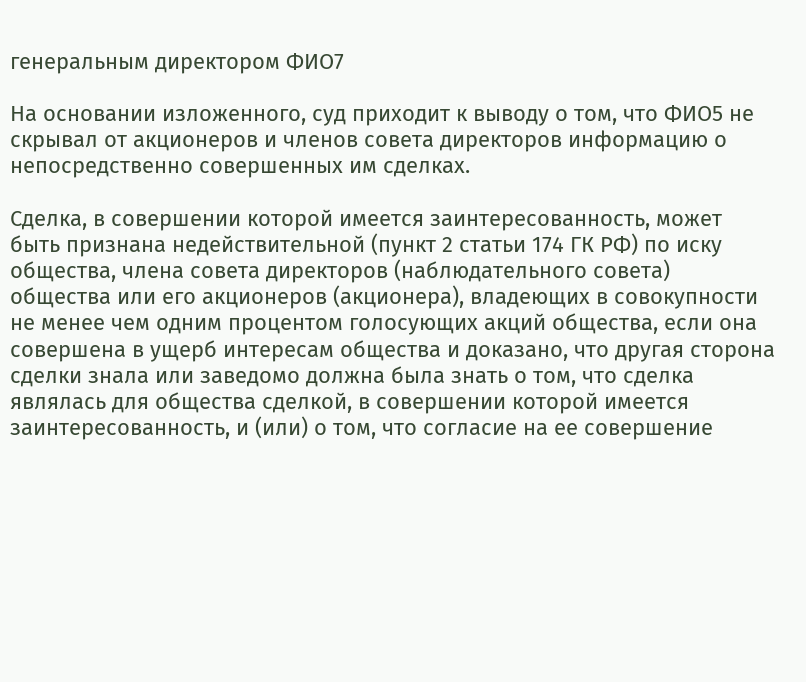генеральным директором ФИО7

На основании изложенного, суд приходит к выводу о том, что ФИО5 не скрывал от акционеров и членов совета директоров информацию о непосредственно совершенных им сделках.

Сделка, в совершении которой имеется заинтересованность, может быть признана недействительной (пункт 2 статьи 174 ГК РФ) по иску общества, члена совета директоров (наблюдательного совета) общества или его акционеров (акционера), владеющих в совокупности не менее чем одним процентом голосующих акций общества, если она совершена в ущерб интересам общества и доказано, что другая сторона сделки знала или заведомо должна была знать о том, что сделка являлась для общества сделкой, в совершении которой имеется заинтересованность, и (или) о том, что согласие на ее совершение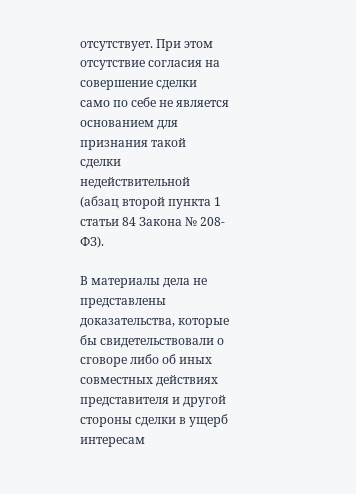отсутствует. При этом отсутствие согласия на совершение сделки само по себе не является основанием для признания такой сделки недействительной (абзац второй пункта 1 статьи 84 Закона № 208-ФЗ).

В материалы дела не представлены доказательства, которые бы свидетельствовали о сговоре либо об иных совместных действиях представителя и другой стороны сделки в ущерб интересам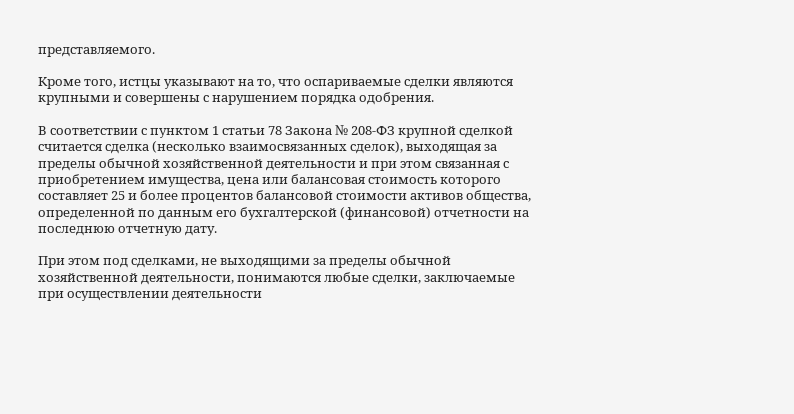представляемого.

Кроме того, истцы указывают на то, что оспариваемые сделки являются крупными и совершены с нарушением порядка одобрения.

В соответствии с пунктом 1 статьи 78 Закона № 208-ФЗ крупной сделкой считается сделка (несколько взаимосвязанных сделок), выходящая за пределы обычной хозяйственной деятельности и при этом связанная с приобретением имущества, цена или балансовая стоимость которого составляет 25 и более процентов балансовой стоимости активов общества, определенной по данным его бухгалтерской (финансовой) отчетности на последнюю отчетную дату.

При этом под сделками, не выходящими за пределы обычной хозяйственной деятельности, понимаются любые сделки, заключаемые при осуществлении деятельности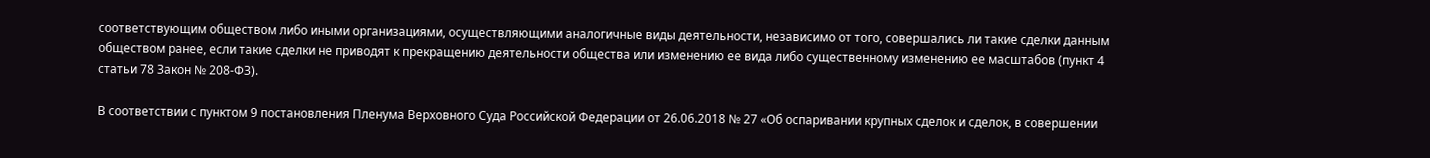соответствующим обществом либо иными организациями, осуществляющими аналогичные виды деятельности, независимо от того, совершались ли такие сделки данным обществом ранее, если такие сделки не приводят к прекращению деятельности общества или изменению ее вида либо существенному изменению ее масштабов (пункт 4 статьи 78 Закон № 208-ФЗ).

В соответствии с пунктом 9 постановления Пленума Верховного Суда Российской Федерации от 26.06.2018 № 27 «Об оспаривании крупных сделок и сделок, в совершении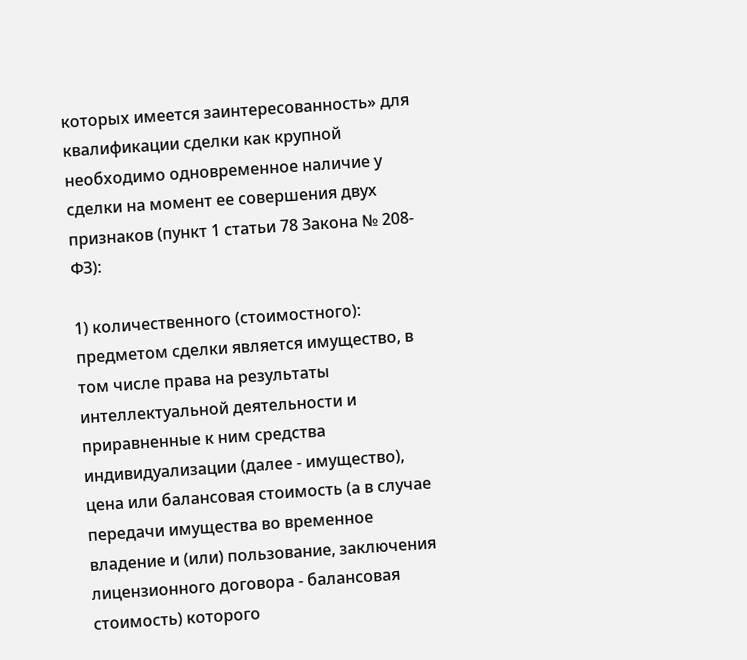которых имеется заинтересованность» для квалификации сделки как крупной необходимо одновременное наличие у сделки на момент ее совершения двух признаков (пункт 1 статьи 78 Закона № 208-ФЗ):

1) количественного (стоимостного): предметом сделки является имущество, в том числе права на результаты интеллектуальной деятельности и приравненные к ним средства индивидуализации (далее - имущество), цена или балансовая стоимость (а в случае передачи имущества во временное владение и (или) пользование, заключения лицензионного договора - балансовая стоимость) которого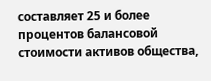составляет 25 и более процентов балансовой стоимости активов общества,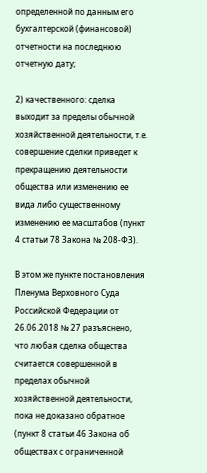определенной по данным его бухгалтерской (финансовой) отчетности на последнюю отчетную дату;

2) качественного: сделка выходит за пределы обычной хозяйственной деятельности, т.е. совершение сделки приведет к прекращению деятельности общества или изменению ее вида либо существенному изменению ее масштабов (пункт 4 статьи 78 Закона № 208-ФЗ).

В этом же пункте постановления Пленума Верховного Суда Российской Федерации от 26.06.2018 № 27 разъяснено, что любая сделка общества считается совершенной в пределах обычной хозяйственной деятельности, пока не доказано обратное (пункт 8 статьи 46 Закона об обществах с ограниченной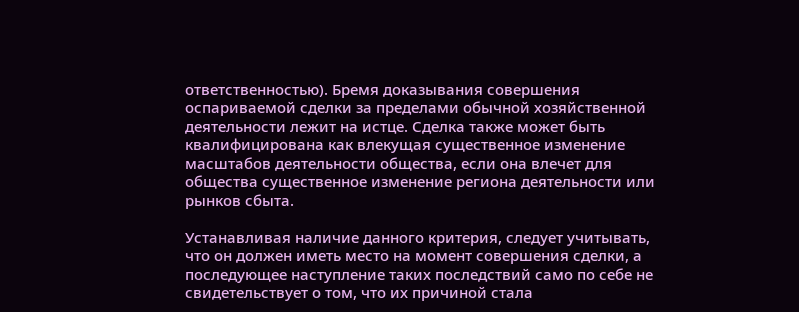ответственностью). Бремя доказывания совершения оспариваемой сделки за пределами обычной хозяйственной деятельности лежит на истце. Сделка также может быть квалифицирована как влекущая существенное изменение масштабов деятельности общества, если она влечет для общества существенное изменение региона деятельности или рынков сбыта.

Устанавливая наличие данного критерия, следует учитывать, что он должен иметь место на момент совершения сделки, а последующее наступление таких последствий само по себе не свидетельствует о том, что их причиной стала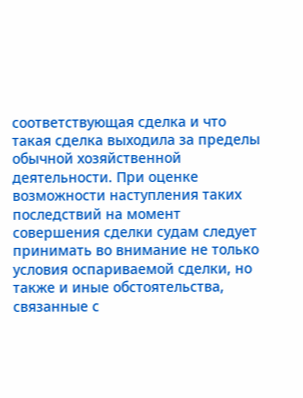соответствующая сделка и что такая сделка выходила за пределы обычной хозяйственной деятельности. При оценке возможности наступления таких последствий на момент совершения сделки судам следует принимать во внимание не только условия оспариваемой сделки, но также и иные обстоятельства, связанные с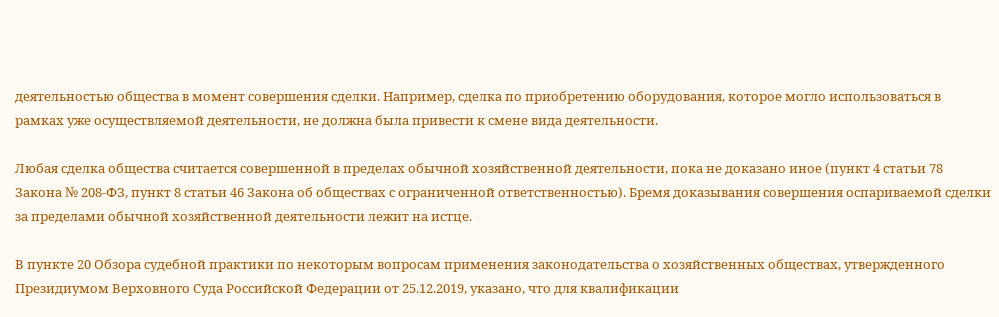деятельностью общества в момент совершения сделки. Например, сделка по приобретению оборудования, которое могло использоваться в рамках уже осуществляемой деятельности, не должна была привести к смене вида деятельности.

Любая сделка общества считается совершенной в пределах обычной хозяйственной деятельности, пока не доказано иное (пункт 4 статьи 78 Закона № 208-ФЗ, пункт 8 статьи 46 Закона об обществах с ограниченной ответственностью). Бремя доказывания совершения оспариваемой сделки за пределами обычной хозяйственной деятельности лежит на истце.

В пункте 20 Обзора судебной практики по некоторым вопросам применения законодательства о хозяйственных обществах, утвержденного Президиумом Верховного Суда Российской Федерации от 25.12.2019, указано, что для квалификации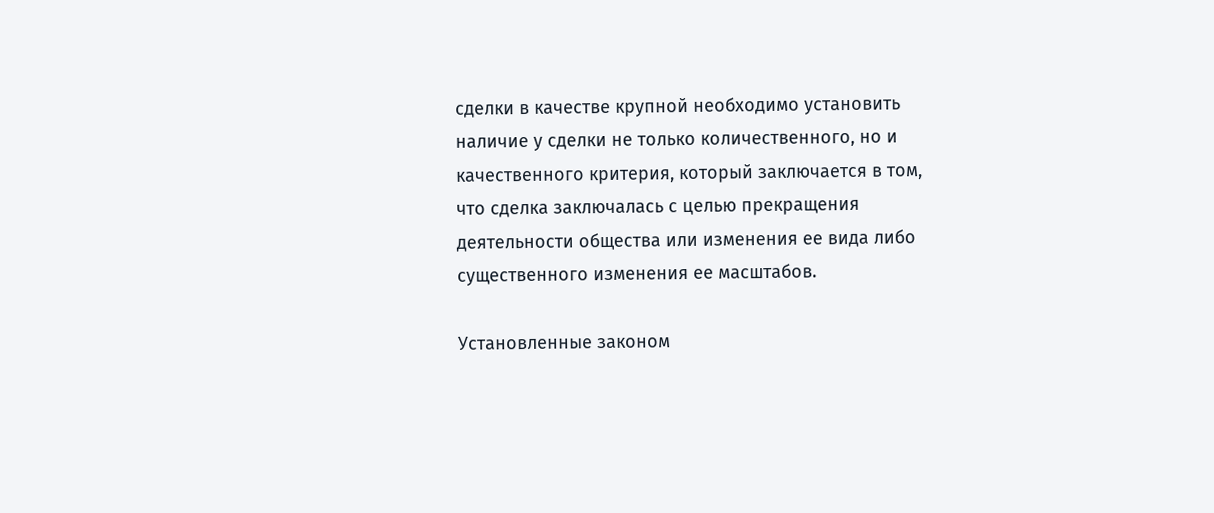сделки в качестве крупной необходимо установить наличие у сделки не только количественного, но и качественного критерия, который заключается в том, что сделка заключалась с целью прекращения деятельности общества или изменения ее вида либо существенного изменения ее масштабов.

Установленные законом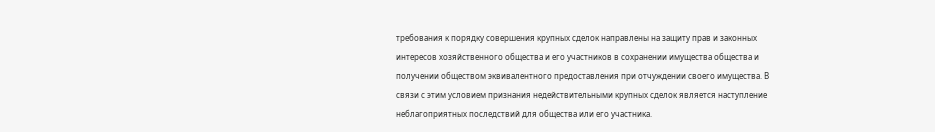требования к порядку совершения крупных сделок направлены на защиту прав и законных интересов хозяйственного общества и его участников в сохранении имущества общества и получении обществом эквивалентного предоставления при отчуждении своего имущества. В связи с этим условием признания недействительными крупных сделок является наступление неблагоприятных последствий для общества или его участника.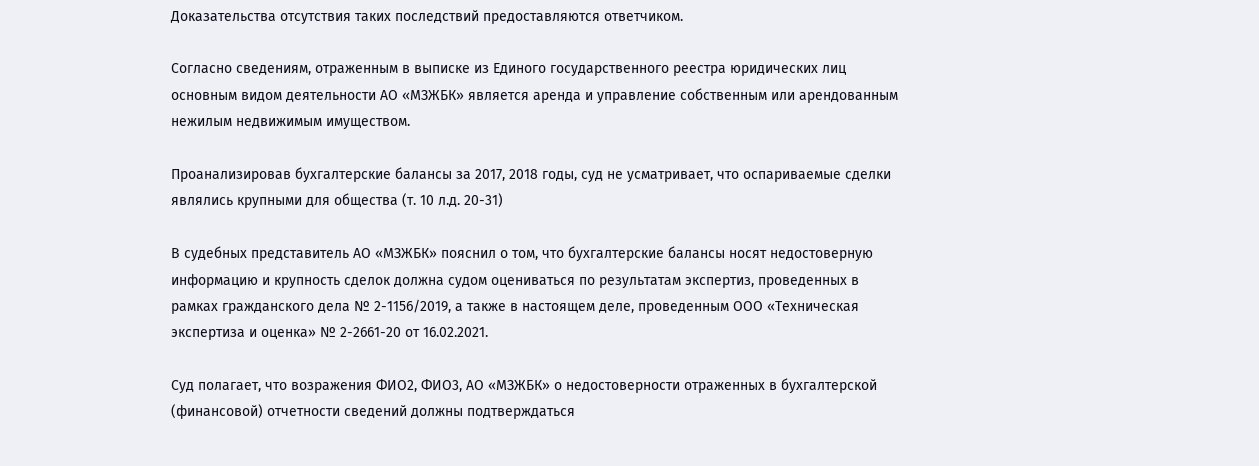Доказательства отсутствия таких последствий предоставляются ответчиком.

Согласно сведениям, отраженным в выписке из Единого государственного реестра юридических лиц основным видом деятельности АО «МЗЖБК» является аренда и управление собственным или арендованным нежилым недвижимым имуществом.

Проанализировав бухгалтерские балансы за 2017, 2018 годы, суд не усматривает, что оспариваемые сделки являлись крупными для общества (т. 10 л.д. 20-31)

В судебных представитель АО «МЗЖБК» пояснил о том, что бухгалтерские балансы носят недостоверную информацию и крупность сделок должна судом оцениваться по результатам экспертиз, проведенных в рамках гражданского дела № 2-1156/2019, а также в настоящем деле, проведенным ООО «Техническая экспертиза и оценка» № 2-2661-20 от 16.02.2021.

Суд полагает, что возражения ФИО2, ФИО3, АО «МЗЖБК» о недостоверности отраженных в бухгалтерской (финансовой) отчетности сведений должны подтверждаться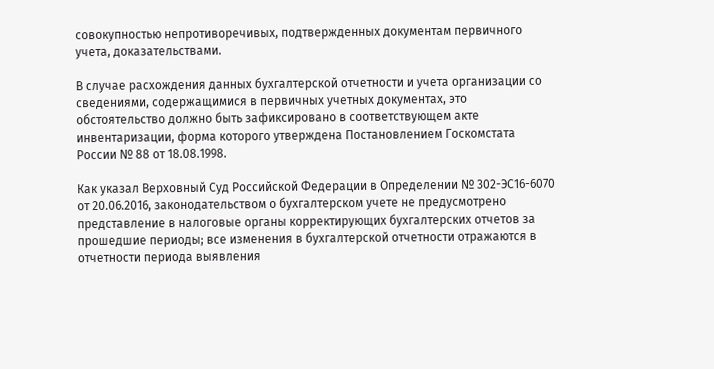совокупностью непротиворечивых, подтвержденных документам первичного учета, доказательствами.

В случае расхождения данных бухгалтерской отчетности и учета организации со сведениями, содержащимися в первичных учетных документах, это обстоятельство должно быть зафиксировано в соответствующем акте инвентаризации, форма которого утверждена Постановлением Госкомстата России № 88 от 18.08.1998.

Как указал Верховный Суд Российской Федерации в Определении № 302-ЭС16-6070 от 20.06.2016, законодательством о бухгалтерском учете не предусмотрено представление в налоговые органы корректирующих бухгалтерских отчетов за прошедшие периоды; все изменения в бухгалтерской отчетности отражаются в отчетности периода выявления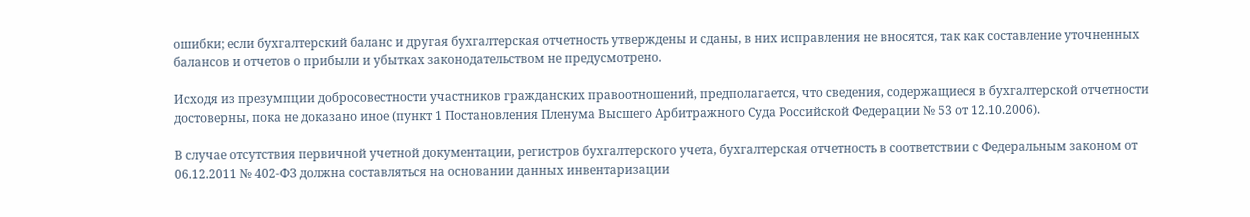ошибки; если бухгалтерский баланс и другая бухгалтерская отчетность утверждены и сданы, в них исправления не вносятся, так как составление уточненных балансов и отчетов о прибыли и убытках законодательством не предусмотрено.

Исходя из презумпции добросовестности участников гражданских правоотношений, предполагается, что сведения, содержащиеся в бухгалтерской отчетности достоверны, пока не доказано иное (пункт 1 Постановления Пленума Высшего Арбитражного Суда Российской Федерации № 53 от 12.10.2006).

В случае отсутствия первичной учетной документации, регистров бухгалтерского учета, бухгалтерская отчетность в соответствии с Федеральным законом от 06.12.2011 № 402-ФЗ должна составляться на основании данных инвентаризации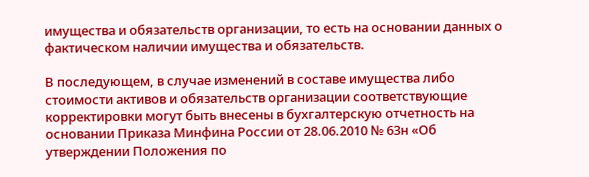имущества и обязательств организации, то есть на основании данных о фактическом наличии имущества и обязательств.

В последующем, в случае изменений в составе имущества либо стоимости активов и обязательств организации соответствующие корректировки могут быть внесены в бухгалтерскую отчетность на основании Приказа Минфина России от 28.06.2010 № 63н «Об утверждении Положения по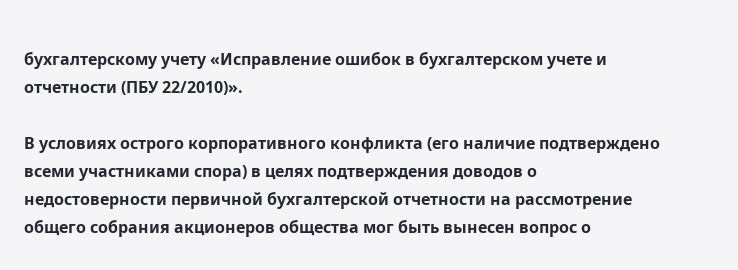бухгалтерскому учету «Исправление ошибок в бухгалтерском учете и отчетности (ПБУ 22/2010)».

В условиях острого корпоративного конфликта (его наличие подтверждено всеми участниками спора) в целях подтверждения доводов о недостоверности первичной бухгалтерской отчетности на рассмотрение общего собрания акционеров общества мог быть вынесен вопрос о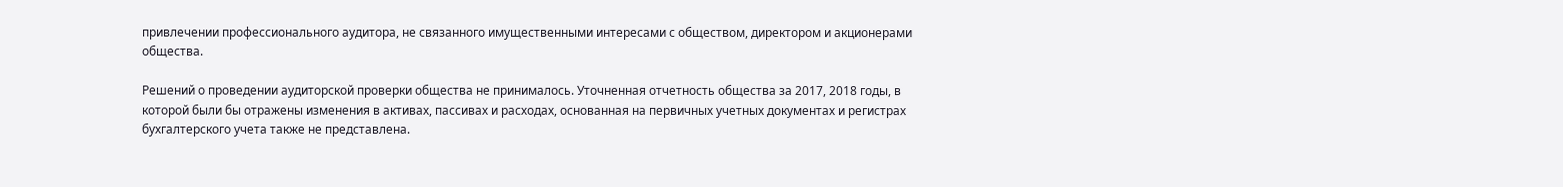привлечении профессионального аудитора, не связанного имущественными интересами с обществом, директором и акционерами общества.

Решений о проведении аудиторской проверки общества не принималось. Уточненная отчетность общества за 2017, 2018 годы, в которой были бы отражены изменения в активах, пассивах и расходах, основанная на первичных учетных документах и регистрах бухгалтерского учета также не представлена.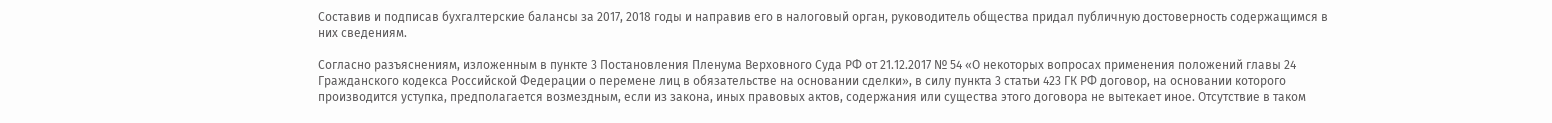Составив и подписав бухгалтерские балансы за 2017, 2018 годы и направив его в налоговый орган, руководитель общества придал публичную достоверность содержащимся в них сведениям.

Согласно разъяснениям, изложенным в пункте 3 Постановления Пленума Верховного Суда РФ от 21.12.2017 № 54 «О некоторых вопросах применения положений главы 24 Гражданского кодекса Российской Федерации о перемене лиц в обязательстве на основании сделки», в силу пункта 3 статьи 423 ГК РФ договор, на основании которого производится уступка, предполагается возмездным, если из закона, иных правовых актов, содержания или существа этого договора не вытекает иное. Отсутствие в таком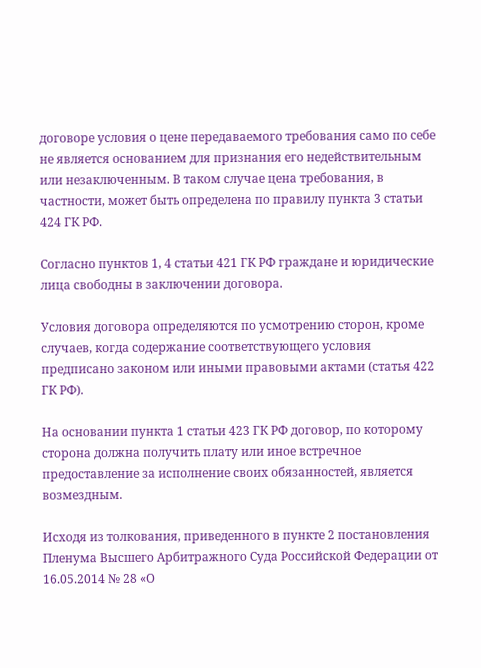договоре условия о цене передаваемого требования само по себе не является основанием для признания его недействительным или незаключенным. В таком случае цена требования, в частности, может быть определена по правилу пункта 3 статьи 424 ГК РФ.

Согласно пунктов 1, 4 статьи 421 ГК РФ граждане и юридические лица свободны в заключении договора.

Условия договора определяются по усмотрению сторон, кроме случаев, когда содержание соответствующего условия предписано законом или иными правовыми актами (статья 422 ГК РФ).

На основании пункта 1 статьи 423 ГК РФ договор, по которому сторона должна получить плату или иное встречное предоставление за исполнение своих обязанностей, является возмездным.

Исходя из толкования, приведенного в пункте 2 постановления Пленума Высшего Арбитражного Суда Российской Федерации от 16.05.2014 № 28 «О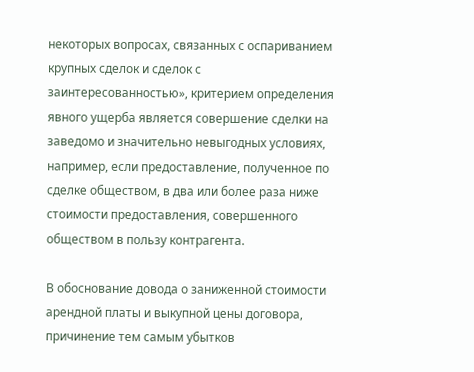некоторых вопросах, связанных с оспариванием крупных сделок и сделок с заинтересованностью», критерием определения явного ущерба является совершение сделки на заведомо и значительно невыгодных условиях, например, если предоставление, полученное по сделке обществом, в два или более раза ниже стоимости предоставления, совершенного обществом в пользу контрагента.

В обоснование довода о заниженной стоимости арендной платы и выкупной цены договора, причинение тем самым убытков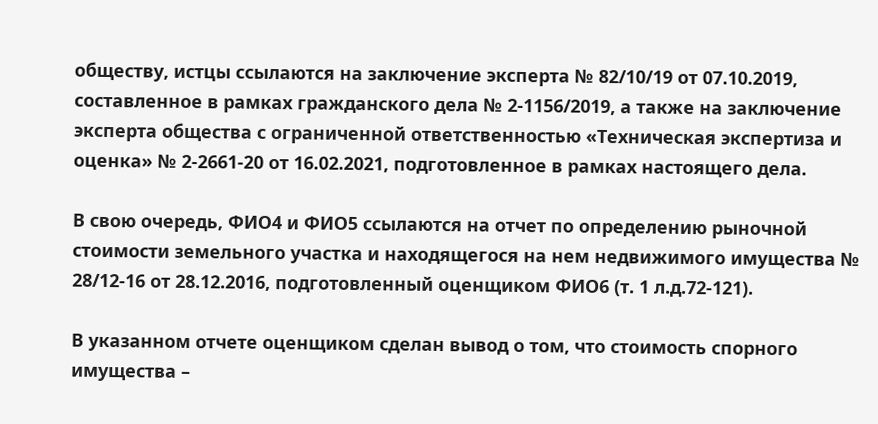обществу, истцы ссылаются на заключение эксперта № 82/10/19 от 07.10.2019, составленное в рамках гражданского дела № 2-1156/2019, а также на заключение эксперта общества с ограниченной ответственностью «Техническая экспертиза и оценка» № 2-2661-20 от 16.02.2021, подготовленное в рамках настоящего дела.

В свою очередь, ФИО4 и ФИО5 ссылаются на отчет по определению рыночной стоимости земельного участка и находящегося на нем недвижимого имущества № 28/12-16 от 28.12.2016, подготовленный оценщиком ФИО6 (т. 1 л.д.72-121).

В указанном отчете оценщиком сделан вывод о том, что стоимость спорного имущества –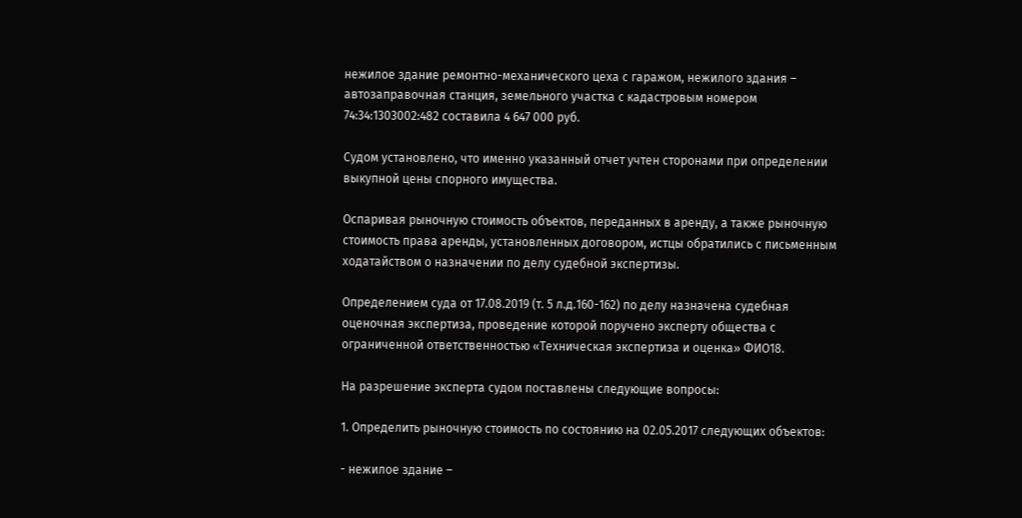нежилое здание ремонтно-механического цеха с гаражом, нежилого здания – автозаправочная станция, земельного участка с кадастровым номером 74:34:1303002:482 составила 4 647 000 руб.

Судом установлено, что именно указанный отчет учтен сторонами при определении выкупной цены спорного имущества.

Оспаривая рыночную стоимость объектов, переданных в аренду, а также рыночную стоимость права аренды, установленных договором, истцы обратились с письменным ходатайством о назначении по делу судебной экспертизы.

Определением суда от 17.08.2019 (т. 5 л.д.160-162) по делу назначена судебная оценочная экспертиза, проведение которой поручено эксперту общества с ограниченной ответственностью «Техническая экспертиза и оценка» ФИО18.

На разрешение эксперта судом поставлены следующие вопросы:

1. Определить рыночную стоимость по состоянию на 02.05.2017 следующих объектов:

- нежилое здание –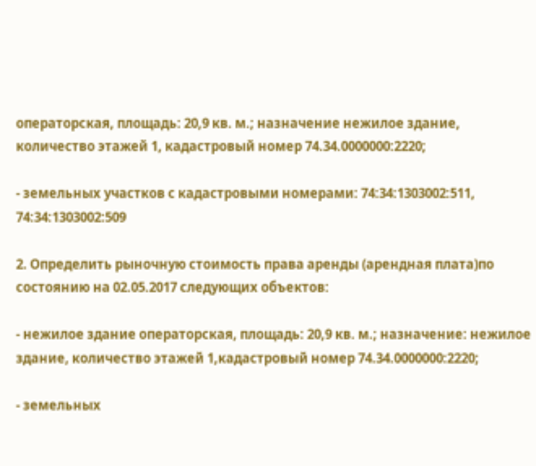операторская, площадь: 20,9 кв. м.; назначение нежилое здание, количество этажей 1, кадастровый номер 74.34.0000000:2220;

- земельных участков с кадастровыми номерами: 74:34:1303002:511, 74:34:1303002:509

2. Определить рыночную стоимость права аренды (арендная плата)по состоянию на 02.05.2017 следующих объектов:

- нежилое здание операторская, площадь: 20,9 кв. м.; назначение: нежилое здание, количество этажей 1,кадастровый номер 74.34.0000000:2220;

- земельных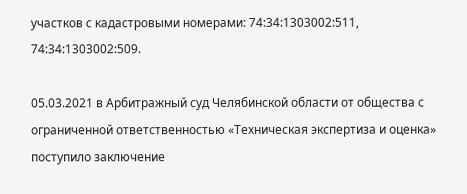участков с кадастровыми номерами: 74:34:1303002:511, 74:34:1303002:509.

05.03.2021 в Арбитражный суд Челябинской области от общества с ограниченной ответственностью «Техническая экспертиза и оценка» поступило заключение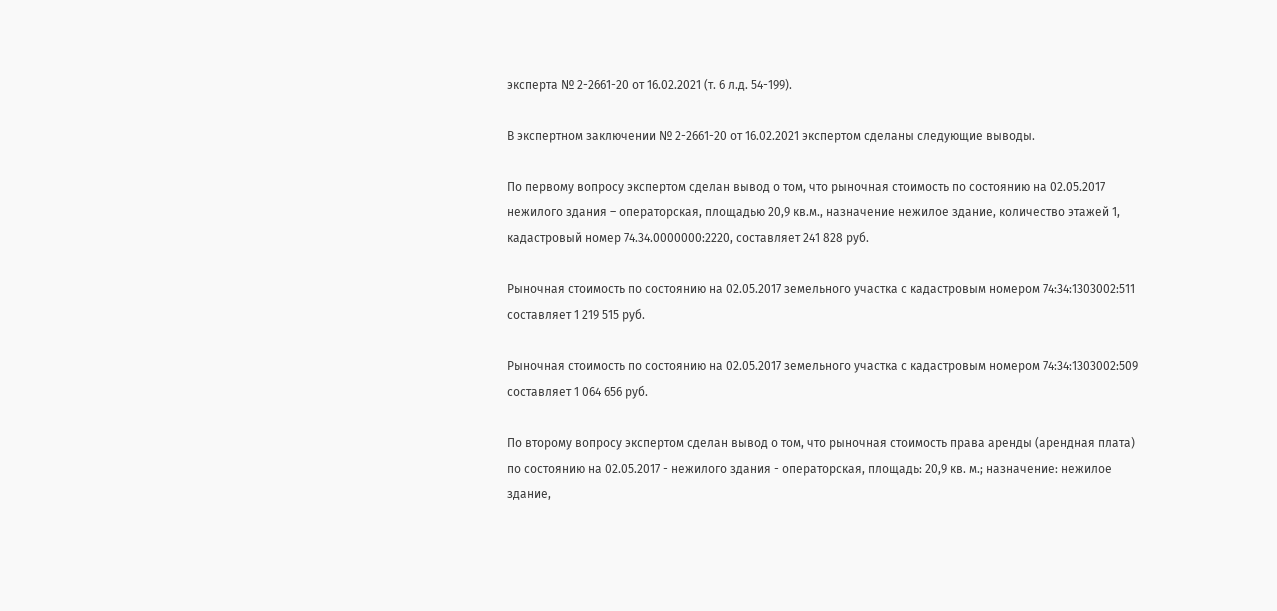эксперта № 2-2661-20 от 16.02.2021 (т. 6 л.д. 54-199).

В экспертном заключении № 2-2661-20 от 16.02.2021 экспертом сделаны следующие выводы.

По первому вопросу экспертом сделан вывод о том, что рыночная стоимость по состоянию на 02.05.2017 нежилого здания – операторская, площадью 20,9 кв.м., назначение нежилое здание, количество этажей 1, кадастровый номер 74.34.0000000:2220, составляет 241 828 руб.

Рыночная стоимость по состоянию на 02.05.2017 земельного участка с кадастровым номером 74:34:1303002:511 составляет 1 219 515 руб.

Рыночная стоимость по состоянию на 02.05.2017 земельного участка с кадастровым номером 74:34:1303002:509 составляет 1 064 656 руб.

По второму вопросу экспертом сделан вывод о том, что рыночная стоимость права аренды (арендная плата) по состоянию на 02.05.2017 - нежилого здания - операторская, площадь: 20,9 кв. м.; назначение: нежилое здание,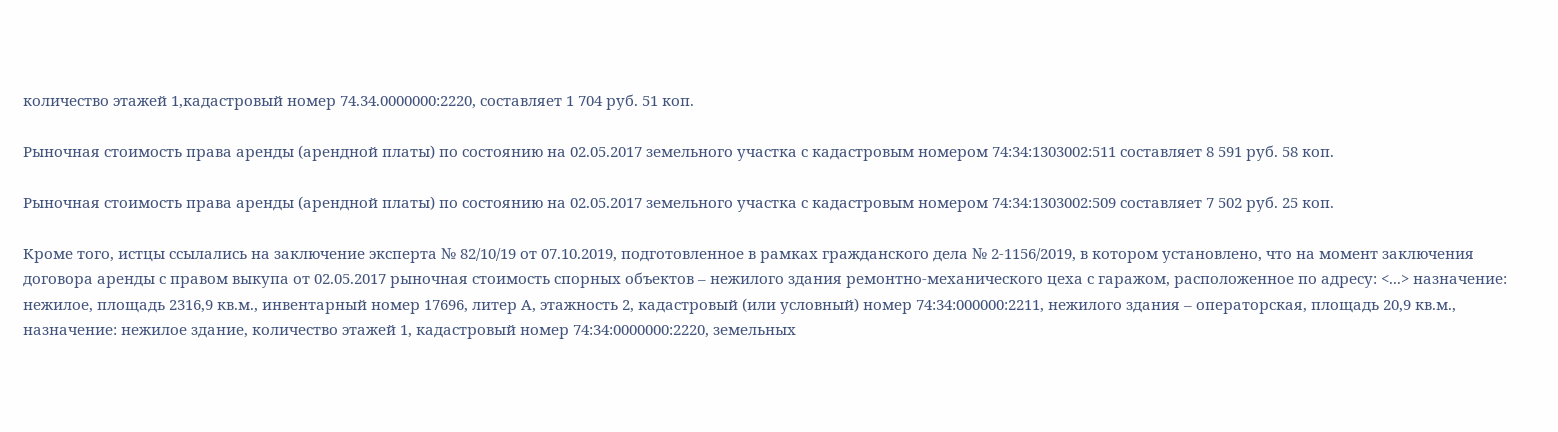количество этажей 1,кадастровый номер 74.34.0000000:2220, составляет 1 704 руб. 51 коп.

Рыночная стоимость права аренды (арендной платы) по состоянию на 02.05.2017 земельного участка с кадастровым номером 74:34:1303002:511 составляет 8 591 руб. 58 коп.

Рыночная стоимость права аренды (арендной платы) по состоянию на 02.05.2017 земельного участка с кадастровым номером 74:34:1303002:509 составляет 7 502 руб. 25 коп.

Кроме того, истцы ссылались на заключение эксперта № 82/10/19 от 07.10.2019, подготовленное в рамках гражданского дела № 2-1156/2019, в котором установлено, что на момент заключения договора аренды с правом выкупа от 02.05.2017 рыночная стоимость спорных объектов – нежилого здания ремонтно-механического цеха с гаражом, расположенное по адресу: <...> назначение: нежилое, площадь 2316,9 кв.м., инвентарный номер 17696, литер А, этажность 2, кадастровый (или условный) номер 74:34:000000:2211, нежилого здания – операторская, площадь 20,9 кв.м., назначение: нежилое здание, количество этажей 1, кадастровый номер 74:34:0000000:2220, земельных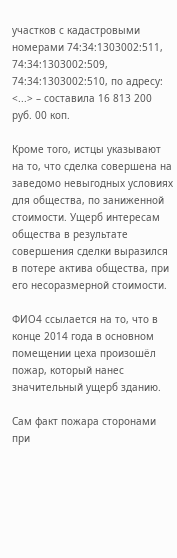участков с кадастровыми номерами 74:34:1303002:511, 74:34:1303002:509, 74:34:1303002:510, по адресу: <...> – составила 16 813 200 руб. 00 коп.

Кроме того, истцы указывают на то, что сделка совершена на заведомо невыгодных условиях для общества, по заниженной стоимости. Ущерб интересам общества в результате совершения сделки выразился в потере актива общества, при его несоразмерной стоимости.

ФИО4 ссылается на то, что в конце 2014 года в основном помещении цеха произошёл пожар, который нанес значительный ущерб зданию.

Сам факт пожара сторонами при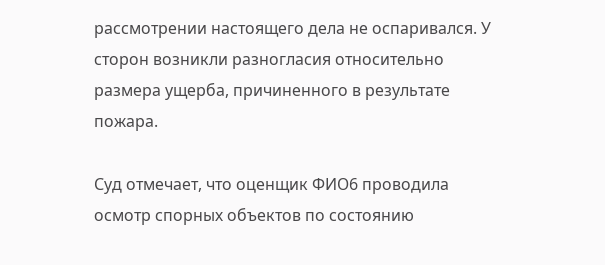рассмотрении настоящего дела не оспаривался. У сторон возникли разногласия относительно размера ущерба, причиненного в результате пожара.

Суд отмечает, что оценщик ФИО6 проводила осмотр спорных объектов по состоянию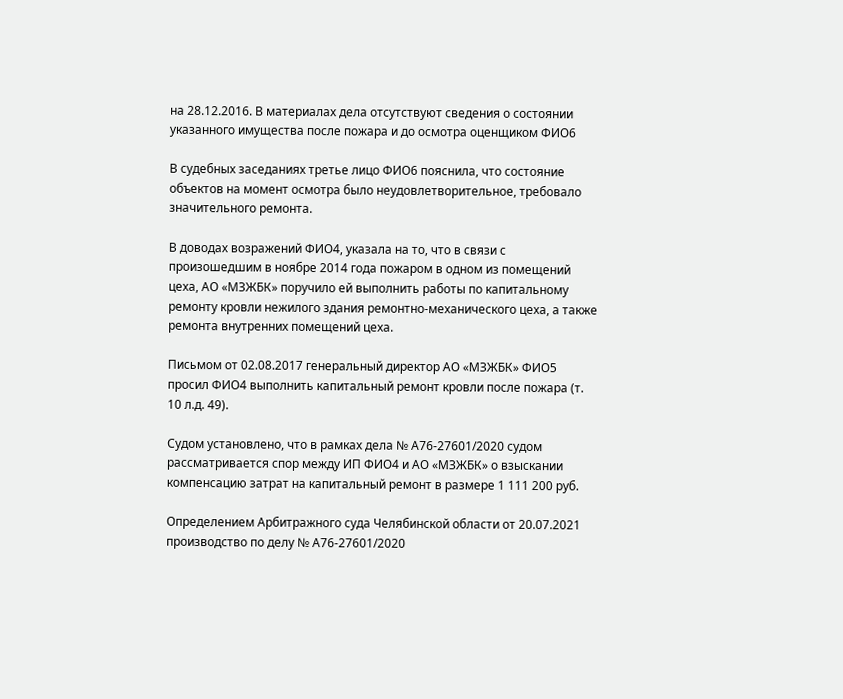на 28.12.2016. В материалах дела отсутствуют сведения о состоянии указанного имущества после пожара и до осмотра оценщиком ФИО6

В судебных заседаниях третье лицо ФИО6 пояснила, что состояние объектов на момент осмотра было неудовлетворительное, требовало значительного ремонта.

В доводах возражений ФИО4, указала на то, что в связи с произошедшим в ноябре 2014 года пожаром в одном из помещений цеха, АО «МЗЖБК» поручило ей выполнить работы по капитальному ремонту кровли нежилого здания ремонтно-механического цеха, а также ремонта внутренних помещений цеха.

Письмом от 02.08.2017 генеральный директор АО «МЗЖБК» ФИО5 просил ФИО4 выполнить капитальный ремонт кровли после пожара (т. 10 л.д. 49).

Судом установлено, что в рамках дела № А76-27601/2020 судом рассматривается спор между ИП ФИО4 и АО «МЗЖБК» о взыскании компенсацию затрат на капитальный ремонт в размере 1 111 200 руб.

Определением Арбитражного суда Челябинской области от 20.07.2021 производство по делу № А76-27601/2020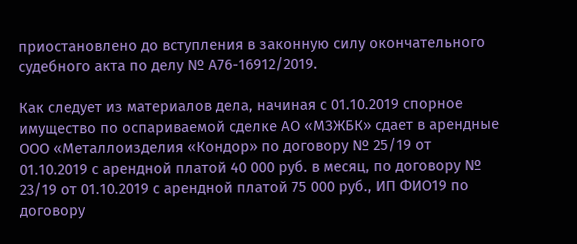приостановлено до вступления в законную силу окончательного судебного акта по делу № А76-16912/2019.

Как следует из материалов дела, начиная с 01.10.2019 спорное имущество по оспариваемой сделке АО «МЗЖБК» сдает в арендные ООО «Металлоизделия «Кондор» по договору № 25/19 от 01.10.2019 с арендной платой 40 000 руб. в месяц, по договору № 23/19 от 01.10.2019 с арендной платой 75 000 руб., ИП ФИО19 по договору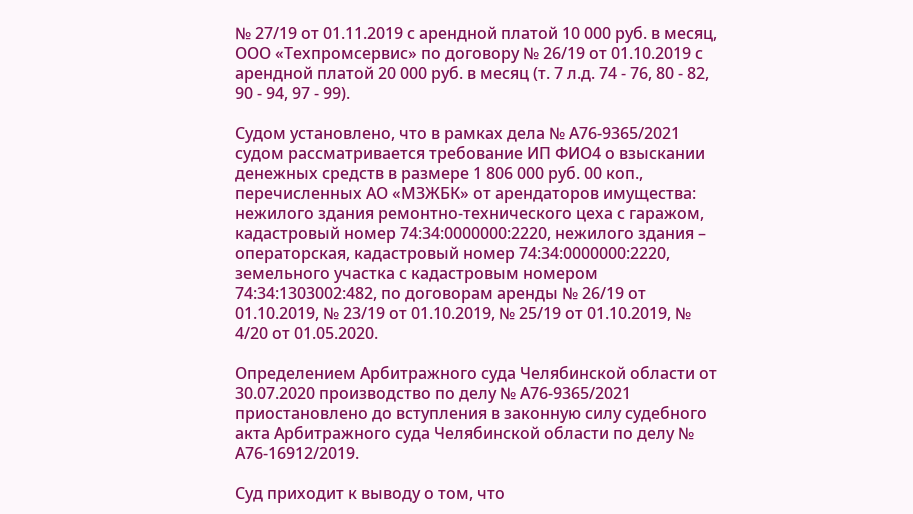№ 27/19 от 01.11.2019 с арендной платой 10 000 руб. в месяц, ООО «Техпромсервис» по договору № 26/19 от 01.10.2019 с арендной платой 20 000 руб. в месяц (т. 7 л.д. 74 - 76, 80 - 82, 90 - 94, 97 - 99).

Судом установлено, что в рамках дела № А76-9365/2021 судом рассматривается требование ИП ФИО4 о взыскании денежных средств в размере 1 806 000 руб. 00 коп., перечисленных АО «МЗЖБК» от арендаторов имущества: нежилого здания ремонтно-технического цеха с гаражом, кадастровый номер 74:34:0000000:2220, нежилого здания – операторская, кадастровый номер 74:34:0000000:2220, земельного участка с кадастровым номером 74:34:1303002:482, по договорам аренды № 26/19 от 01.10.2019, № 23/19 от 01.10.2019, № 25/19 от 01.10.2019, № 4/20 от 01.05.2020.

Определением Арбитражного суда Челябинской области от 30.07.2020 производство по делу № А76-9365/2021 приостановлено до вступления в законную силу судебного акта Арбитражного суда Челябинской области по делу № А76-16912/2019.

Суд приходит к выводу о том, что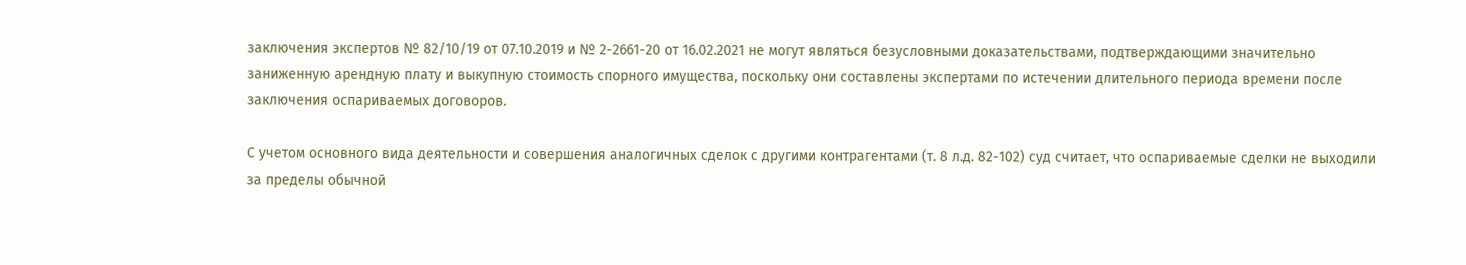заключения экспертов № 82/10/19 от 07.10.2019 и № 2-2661-20 от 16.02.2021 не могут являться безусловными доказательствами, подтверждающими значительно заниженную арендную плату и выкупную стоимость спорного имущества, поскольку они составлены экспертами по истечении длительного периода времени после заключения оспариваемых договоров.

С учетом основного вида деятельности и совершения аналогичных сделок с другими контрагентами (т. 8 л.д. 82-102) суд считает, что оспариваемые сделки не выходили за пределы обычной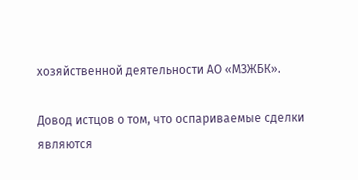хозяйственной деятельности АО «МЗЖБК».

Довод истцов о том, что оспариваемые сделки являются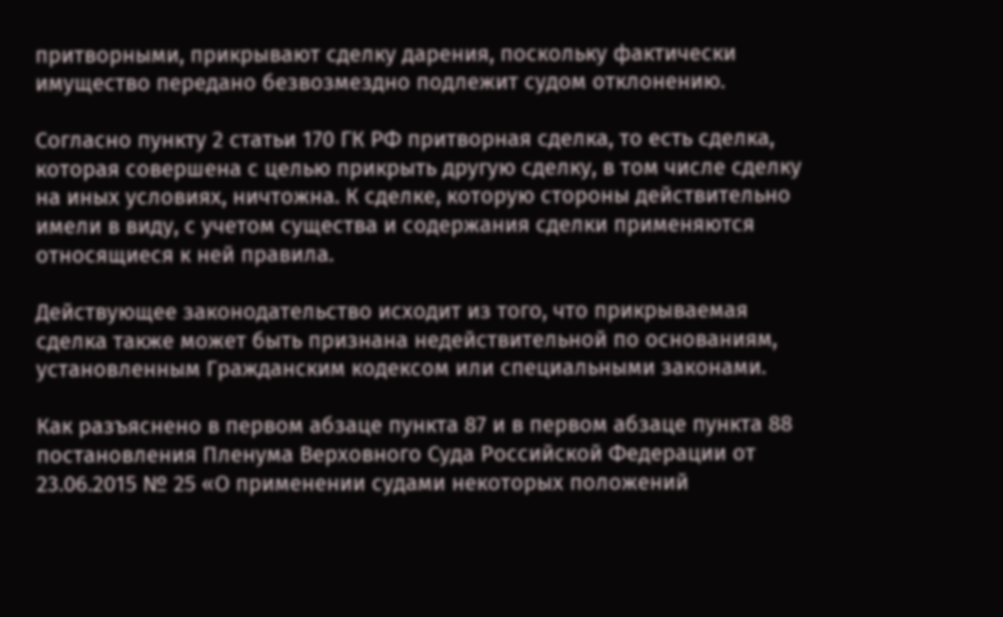притворными, прикрывают сделку дарения, поскольку фактически имущество передано безвозмездно подлежит судом отклонению.

Согласно пункту 2 статьи 170 ГК РФ притворная сделка, то есть сделка, которая совершена с целью прикрыть другую сделку, в том числе сделку на иных условиях, ничтожна. К сделке, которую стороны действительно имели в виду, с учетом существа и содержания сделки применяются относящиеся к ней правила.

Действующее законодательство исходит из того, что прикрываемая сделка также может быть признана недействительной по основаниям, установленным Гражданским кодексом или специальными законами.

Как разъяснено в первом абзаце пункта 87 и в первом абзаце пункта 88 постановления Пленума Верховного Суда Российской Федерации от 23.06.2015 № 25 «О применении судами некоторых положений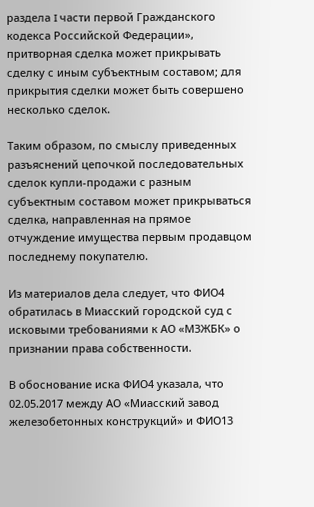раздела I части первой Гражданского кодекса Российской Федерации», притворная сделка может прикрывать сделку с иным субъектным составом; для прикрытия сделки может быть совершено несколько сделок.

Таким образом, по смыслу приведенных разъяснений цепочкой последовательных сделок купли-продажи с разным субъектным составом может прикрываться сделка, направленная на прямое отчуждение имущества первым продавцом последнему покупателю.

Из материалов дела следует, что ФИО4 обратилась в Миасский городской суд с исковыми требованиями к АО «МЗЖБК» о признании права собственности.

В обоснование иска ФИО4 указала, что 02.05.2017 между АО «Миасский завод железобетонных конструкций» и ФИО13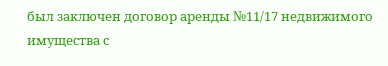был заключен договор аренды №11/17 недвижимого имущества с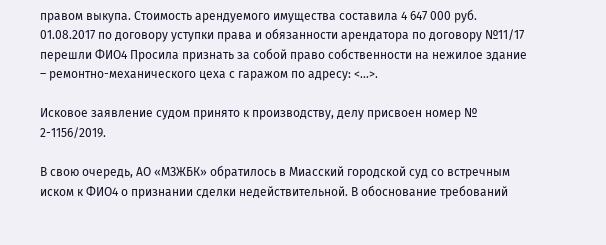правом выкупа. Стоимость арендуемого имущества составила 4 647 000 руб. 01.08.2017 по договору уступки права и обязанности арендатора по договору №11/17 перешли ФИО4 Просила признать за собой право собственности на нежилое здание – ремонтно-механического цеха с гаражом по адресу: <...>.

Исковое заявление судом принято к производству, делу присвоен номер № 2-1156/2019.

В свою очередь, АО «МЗЖБК» обратилось в Миасский городской суд со встречным иском к ФИО4 о признании сделки недействительной. В обоснование требований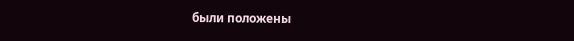были положены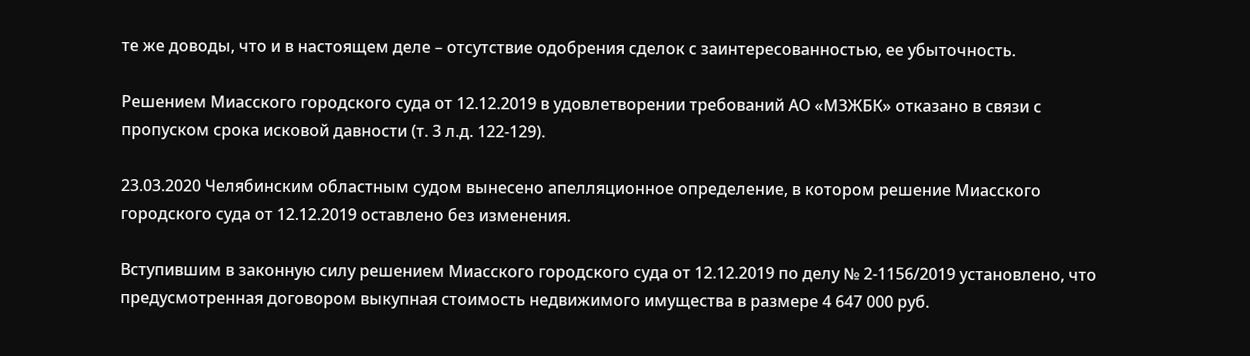те же доводы, что и в настоящем деле – отсутствие одобрения сделок с заинтересованностью, ее убыточность.

Решением Миасского городского суда от 12.12.2019 в удовлетворении требований АО «МЗЖБК» отказано в связи с пропуском срока исковой давности (т. 3 л.д. 122-129).

23.03.2020 Челябинским областным судом вынесено апелляционное определение, в котором решение Миасского городского суда от 12.12.2019 оставлено без изменения.

Вступившим в законную силу решением Миасского городского суда от 12.12.2019 по делу № 2-1156/2019 установлено, что предусмотренная договором выкупная стоимость недвижимого имущества в размере 4 647 000 руб.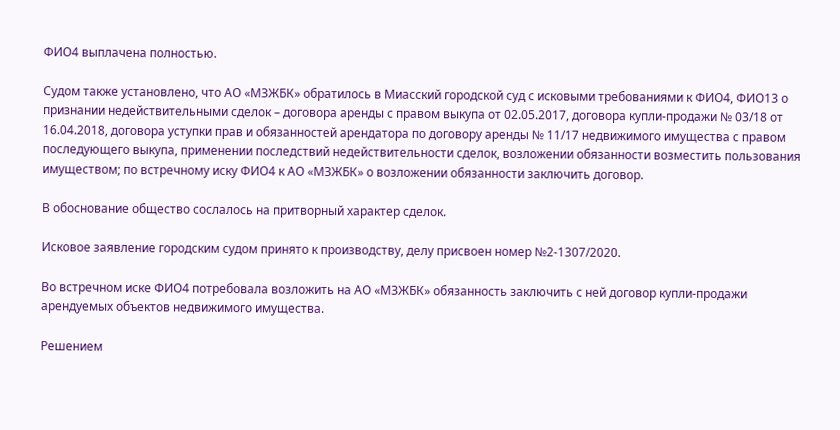ФИО4 выплачена полностью.

Судом также установлено, что АО «МЗЖБК» обратилось в Миасский городской суд с исковыми требованиями к ФИО4, ФИО13 о признании недействительными сделок – договора аренды с правом выкупа от 02.05.2017, договора купли-продажи № 03/18 от 16.04.2018, договора уступки прав и обязанностей арендатора по договору аренды № 11/17 недвижимого имущества с правом последующего выкупа, применении последствий недействительности сделок, возложении обязанности возместить пользования имуществом; по встречному иску ФИО4 к АО «МЗЖБК» о возложении обязанности заключить договор.

В обоснование общество сослалось на притворный характер сделок.

Исковое заявление городским судом принято к производству, делу присвоен номер №2-1307/2020.

Во встречном иске ФИО4 потребовала возложить на АО «МЗЖБК» обязанность заключить с ней договор купли-продажи арендуемых объектов недвижимого имущества.

Решением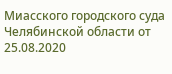Миасского городского суда Челябинской области от 25.08.2020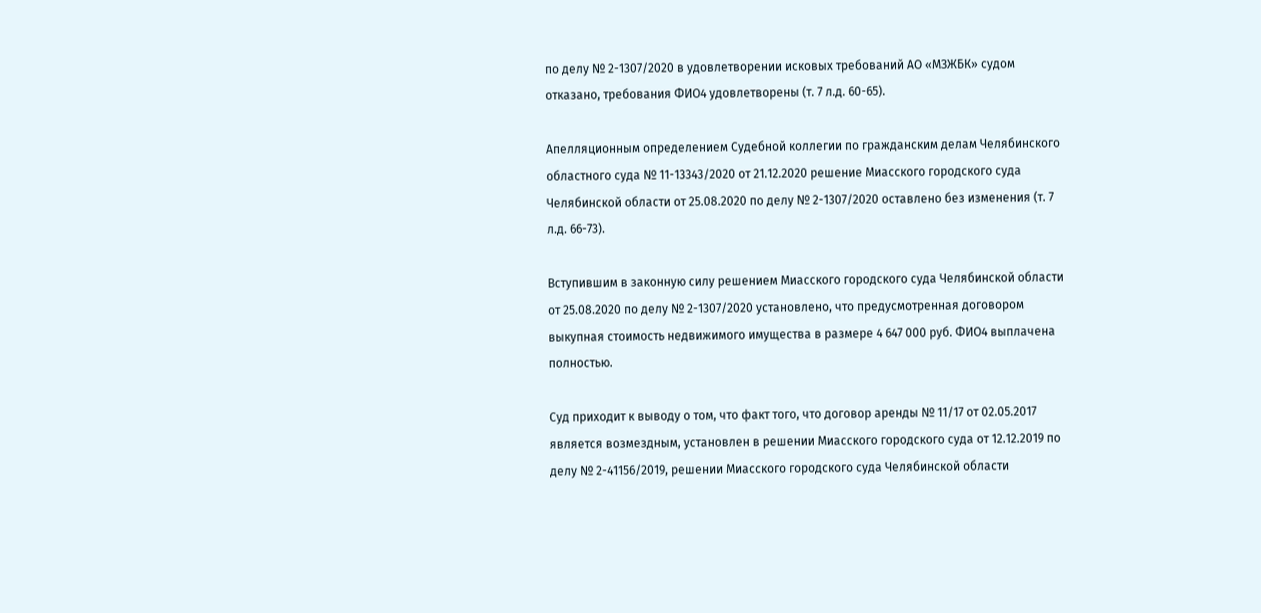по делу № 2-1307/2020 в удовлетворении исковых требований АО «МЗЖБК» судом отказано, требования ФИО4 удовлетворены (т. 7 л.д. 60-65).

Апелляционным определением Судебной коллегии по гражданским делам Челябинского областного суда № 11-13343/2020 от 21.12.2020 решение Миасского городского суда Челябинской области от 25.08.2020 по делу № 2-1307/2020 оставлено без изменения (т. 7 л.д. 66-73).

Вступившим в законную силу решением Миасского городского суда Челябинской области от 25.08.2020 по делу № 2-1307/2020 установлено, что предусмотренная договором выкупная стоимость недвижимого имущества в размере 4 647 000 руб. ФИО4 выплачена полностью.

Суд приходит к выводу о том, что факт того, что договор аренды № 11/17 от 02.05.2017 является возмездным, установлен в решении Миасского городского суда от 12.12.2019 по делу № 2-41156/2019, решении Миасского городского суда Челябинской области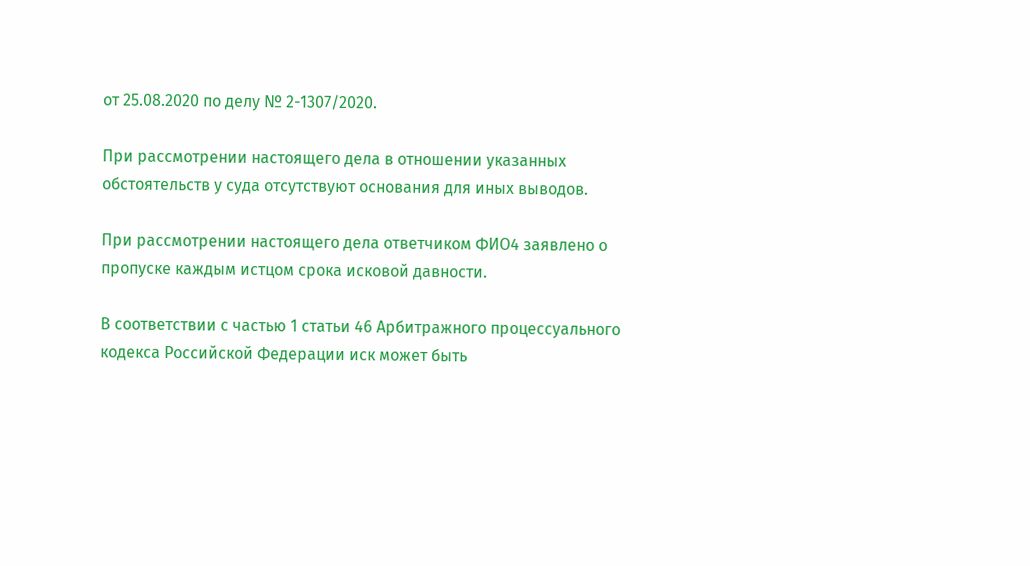от 25.08.2020 по делу № 2-1307/2020.

При рассмотрении настоящего дела в отношении указанных обстоятельств у суда отсутствуют основания для иных выводов.

При рассмотрении настоящего дела ответчиком ФИО4 заявлено о пропуске каждым истцом срока исковой давности.

В соответствии с частью 1 статьи 46 Арбитражного процессуального кодекса Российской Федерации иск может быть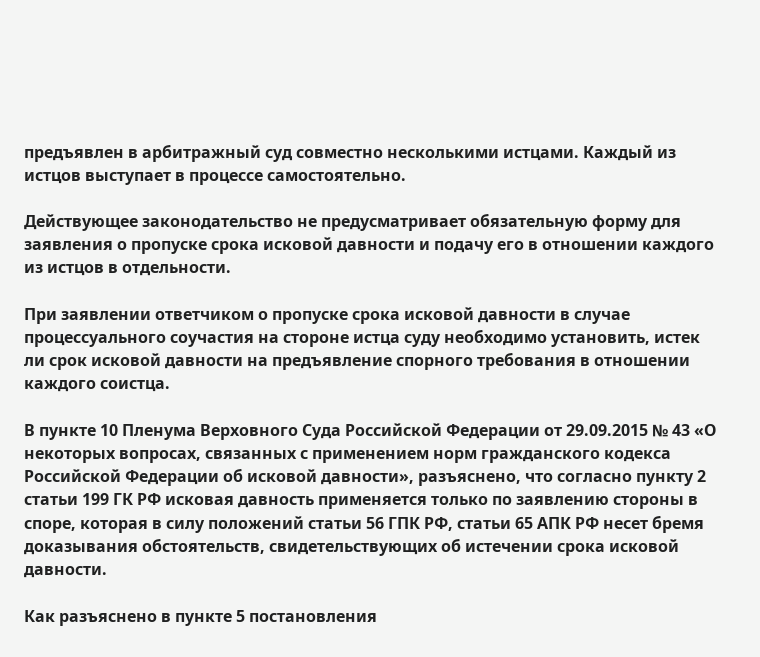предъявлен в арбитражный суд совместно несколькими истцами. Каждый из истцов выступает в процессе самостоятельно.

Действующее законодательство не предусматривает обязательную форму для заявления о пропуске срока исковой давности и подачу его в отношении каждого из истцов в отдельности.

При заявлении ответчиком о пропуске срока исковой давности в случае процессуального соучастия на стороне истца суду необходимо установить, истек ли срок исковой давности на предъявление спорного требования в отношении каждого соистца.

В пункте 10 Пленума Верховного Суда Российской Федерации от 29.09.2015 № 43 «О некоторых вопросах, связанных с применением норм гражданского кодекса Российской Федерации об исковой давности», разъяснено, что согласно пункту 2 статьи 199 ГК РФ исковая давность применяется только по заявлению стороны в споре, которая в силу положений статьи 56 ГПК РФ, статьи 65 АПК РФ несет бремя доказывания обстоятельств, свидетельствующих об истечении срока исковой давности.

Как разъяснено в пункте 5 постановления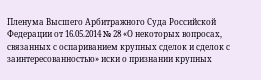Пленума Высшего Арбитражного Суда Российской Федерации от 16.05.2014 № 28 «О некоторых вопросах, связанных с оспариванием крупных сделок и сделок с заинтересованностью» иски о признании крупных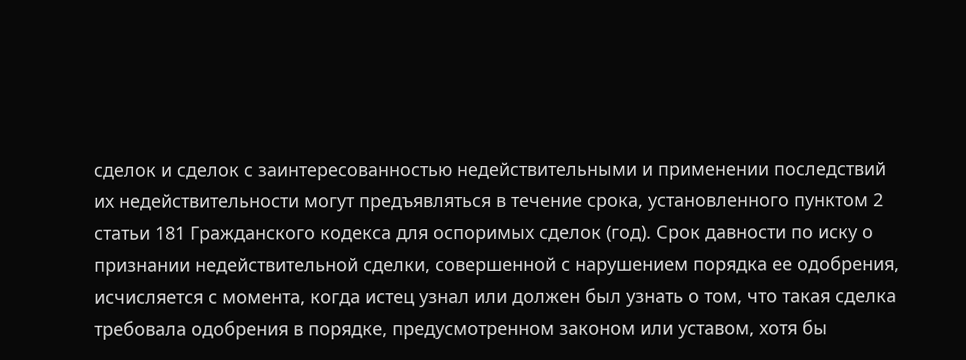сделок и сделок с заинтересованностью недействительными и применении последствий их недействительности могут предъявляться в течение срока, установленного пунктом 2 статьи 181 Гражданского кодекса для оспоримых сделок (год). Срок давности по иску о признании недействительной сделки, совершенной с нарушением порядка ее одобрения, исчисляется с момента, когда истец узнал или должен был узнать о том, что такая сделка требовала одобрения в порядке, предусмотренном законом или уставом, хотя бы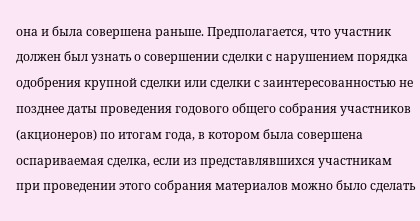она и была совершена раньше. Предполагается, что участник должен был узнать о совершении сделки с нарушением порядка одобрения крупной сделки или сделки с заинтересованностью не позднее даты проведения годового общего собрания участников (акционеров) по итогам года, в котором была совершена оспариваемая сделка, если из представлявшихся участникам при проведении этого собрания материалов можно было сделать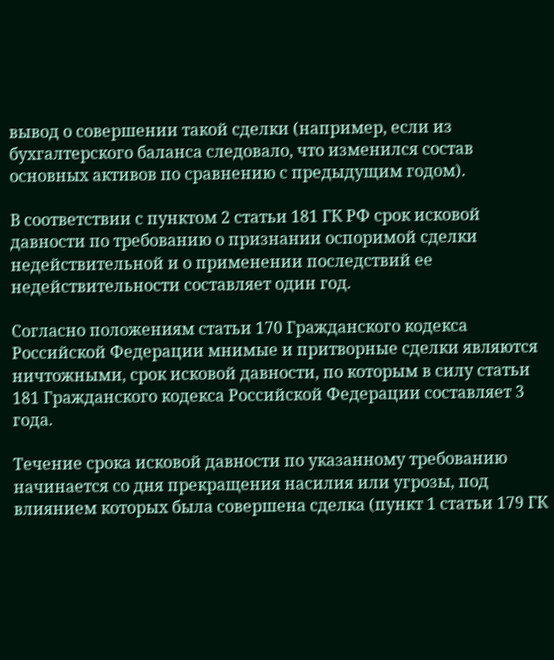вывод о совершении такой сделки (например, если из бухгалтерского баланса следовало, что изменился состав основных активов по сравнению с предыдущим годом).

В соответствии с пунктом 2 статьи 181 ГК РФ срок исковой давности по требованию о признании оспоримой сделки недействительной и о применении последствий ее недействительности составляет один год.

Согласно положениям статьи 170 Гражданского кодекса Российской Федерации мнимые и притворные сделки являются ничтожными, срок исковой давности, по которым в силу статьи 181 Гражданского кодекса Российской Федерации составляет 3 года.

Течение срока исковой давности по указанному требованию начинается со дня прекращения насилия или угрозы, под влиянием которых была совершена сделка (пункт 1 статьи 179 ГК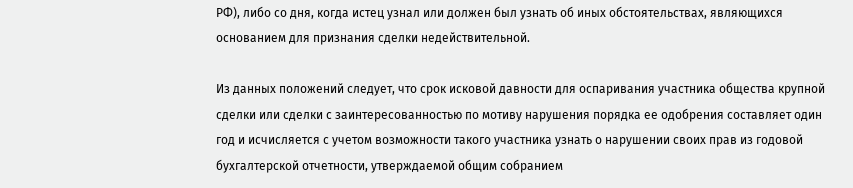РФ), либо со дня, когда истец узнал или должен был узнать об иных обстоятельствах, являющихся основанием для признания сделки недействительной.

Из данных положений следует, что срок исковой давности для оспаривания участника общества крупной сделки или сделки с заинтересованностью по мотиву нарушения порядка ее одобрения составляет один год и исчисляется с учетом возможности такого участника узнать о нарушении своих прав из годовой бухгалтерской отчетности, утверждаемой общим собранием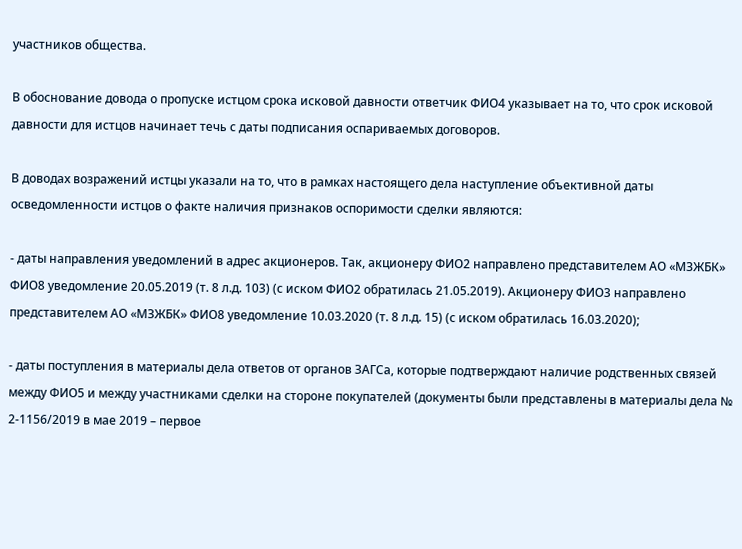участников общества.

В обоснование довода о пропуске истцом срока исковой давности ответчик ФИО4 указывает на то, что срок исковой давности для истцов начинает течь с даты подписания оспариваемых договоров.

В доводах возражений истцы указали на то, что в рамках настоящего дела наступление объективной даты осведомленности истцов о факте наличия признаков оспоримости сделки являются:

- даты направления уведомлений в адрес акционеров. Так, акционеру ФИО2 направлено представителем АО «МЗЖБК» ФИО8 уведомление 20.05.2019 (т. 8 л.д. 103) (с иском ФИО2 обратилась 21.05.2019). Акционеру ФИО3 направлено представителем АО «МЗЖБК» ФИО8 уведомление 10.03.2020 (т. 8 л.д. 15) (с иском обратилась 16.03.2020);

- даты поступления в материалы дела ответов от органов ЗАГСа, которые подтверждают наличие родственных связей между ФИО5 и между участниками сделки на стороне покупателей (документы были представлены в материалы дела № 2-1156/2019 в мае 2019 – первое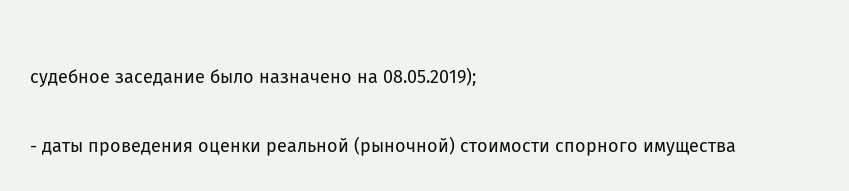судебное заседание было назначено на 08.05.2019);

- даты проведения оценки реальной (рыночной) стоимости спорного имущества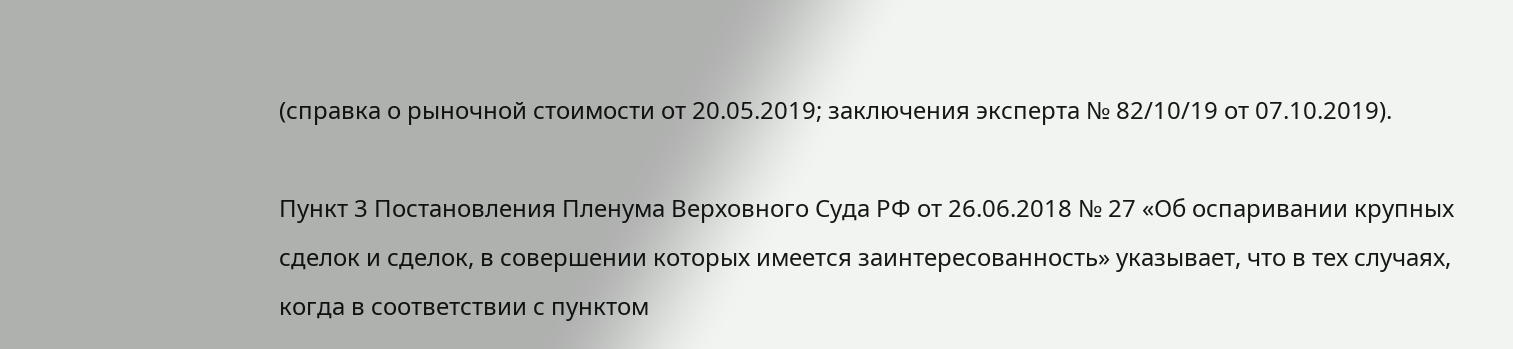(справка о рыночной стоимости от 20.05.2019; заключения эксперта № 82/10/19 от 07.10.2019).

Пункт 3 Постановления Пленума Верховного Суда РФ от 26.06.2018 № 27 «Об оспаривании крупных сделок и сделок, в совершении которых имеется заинтересованность» указывает, что в тех случаях, когда в соответствии с пунктом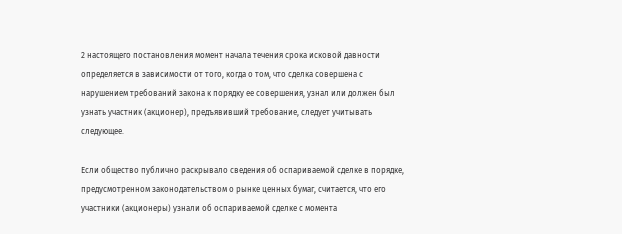2 настоящего постановления момент начала течения срока исковой давности определяется в зависимости от того, когда о том, что сделка совершена с нарушением требований закона к порядку ее совершения, узнал или должен был узнать участник (акционер), предъявивший требование, следует учитывать следующее.

Если общество публично раскрывало сведения об оспариваемой сделке в порядке, предусмотренном законодательством о рынке ценных бумаг, считается, что его участники (акционеры) узнали об оспариваемой сделке с момента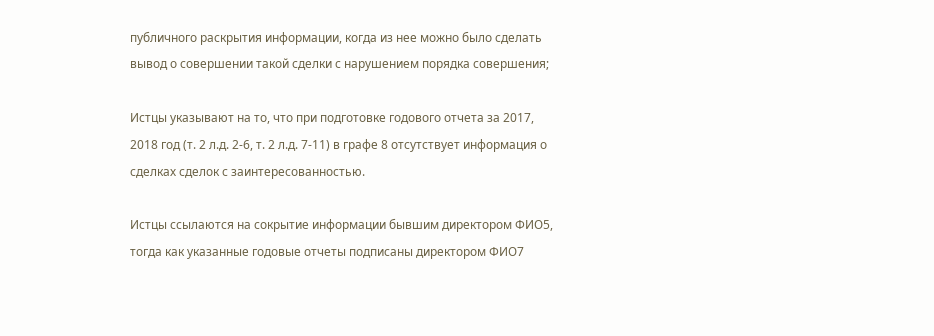публичного раскрытия информации, когда из нее можно было сделать вывод о совершении такой сделки с нарушением порядка совершения;

Истцы указывают на то, что при подготовке годового отчета за 2017, 2018 год (т. 2 л.д. 2-6, т. 2 л.д. 7-11) в графе 8 отсутствует информация о сделках сделок с заинтересованностью.

Истцы ссылаются на сокрытие информации бывшим директором ФИО5, тогда как указанные годовые отчеты подписаны директором ФИО7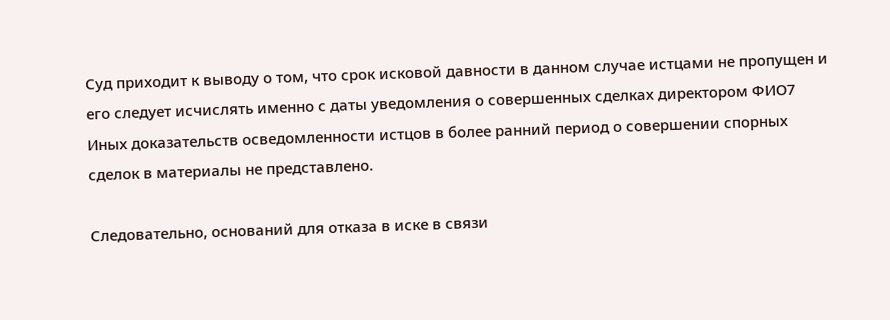Суд приходит к выводу о том, что срок исковой давности в данном случае истцами не пропущен и его следует исчислять именно с даты уведомления о совершенных сделках директором ФИО7 Иных доказательств осведомленности истцов в более ранний период о совершении спорных сделок в материалы не представлено.

Следовательно, оснований для отказа в иске в связи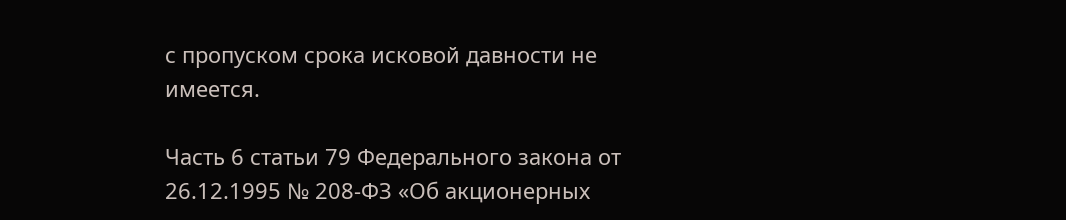с пропуском срока исковой давности не имеется.

Часть 6 статьи 79 Федерального закона от 26.12.1995 № 208-ФЗ «Об акционерных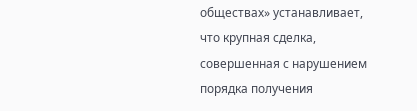обществах» устанавливает, что крупная сделка, совершенная с нарушением порядка получения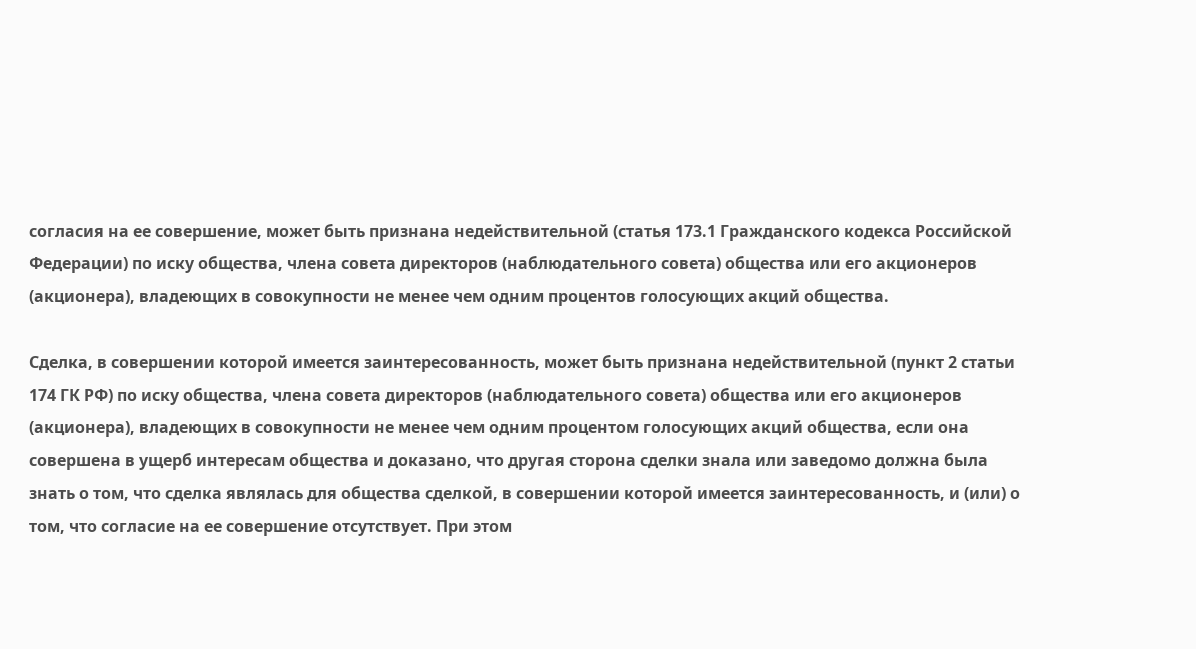согласия на ее совершение, может быть признана недействительной (статья 173.1 Гражданского кодекса Российской Федерации) по иску общества, члена совета директоров (наблюдательного совета) общества или его акционеров (акционера), владеющих в совокупности не менее чем одним процентов голосующих акций общества.

Сделка, в совершении которой имеется заинтересованность, может быть признана недействительной (пункт 2 статьи 174 ГК РФ) по иску общества, члена совета директоров (наблюдательного совета) общества или его акционеров (акционера), владеющих в совокупности не менее чем одним процентом голосующих акций общества, если она совершена в ущерб интересам общества и доказано, что другая сторона сделки знала или заведомо должна была знать о том, что сделка являлась для общества сделкой, в совершении которой имеется заинтересованность, и (или) о том, что согласие на ее совершение отсутствует. При этом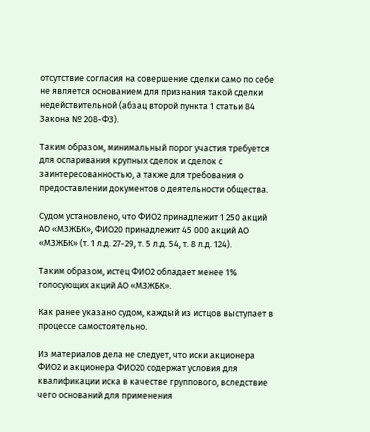отсутствие согласия на совершение сделки само по себе не является основанием для признания такой сделки недействительной (абзац второй пункта 1 статьи 84 Закона № 208-ФЗ).

Таким образом, минимальный порог участия требуется для оспаривания крупных сделок и сделок с заинтересованностью, а также для требования о предоставлении документов о деятельности общества.

Судом установлено, что ФИО2 принадлежит 1 250 акций АО «МЗЖБК», ФИО20 принадлежит 45 000 акций АО «МЗЖБК» (т. 1 л.д. 27-29, т. 5 л.д. 54, т. 8 л.д. 124).

Таким образом, истец ФИО2 обладает менее 1% голосующих акций АО «МЗЖБК».

Как ранее указано судом, каждый из истцов выступает в процессе самостоятельно.

Из материалов дела не следует, что иски акционера ФИО2 и акционера ФИО20 содержат условия для квалификации иска в качестве группового, вследствие чего оснований для применения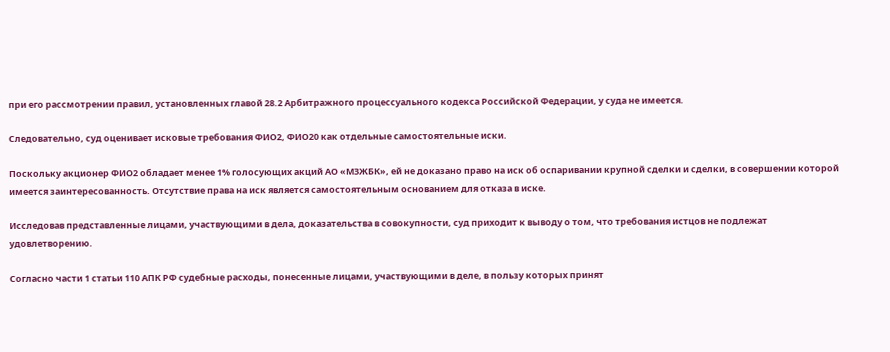при его рассмотрении правил, установленных главой 28.2 Арбитражного процессуального кодекса Российской Федерации, у суда не имеется.

Следовательно, суд оценивает исковые требования ФИО2, ФИО20 как отдельные самостоятельные иски.

Поскольку акционер ФИО2 обладает менее 1% голосующих акций АО «МЗЖБК», ей не доказано право на иск об оспаривании крупной сделки и сделки, в совершении которой имеется заинтересованность. Отсутствие права на иск является самостоятельным основанием для отказа в иске.

Исследовав представленные лицами, участвующими в дела, доказательства в совокупности, суд приходит к выводу о том, что требования истцов не подлежат удовлетворению.

Согласно части 1 статьи 110 АПК РФ судебные расходы, понесенные лицами, участвующими в деле, в пользу которых принят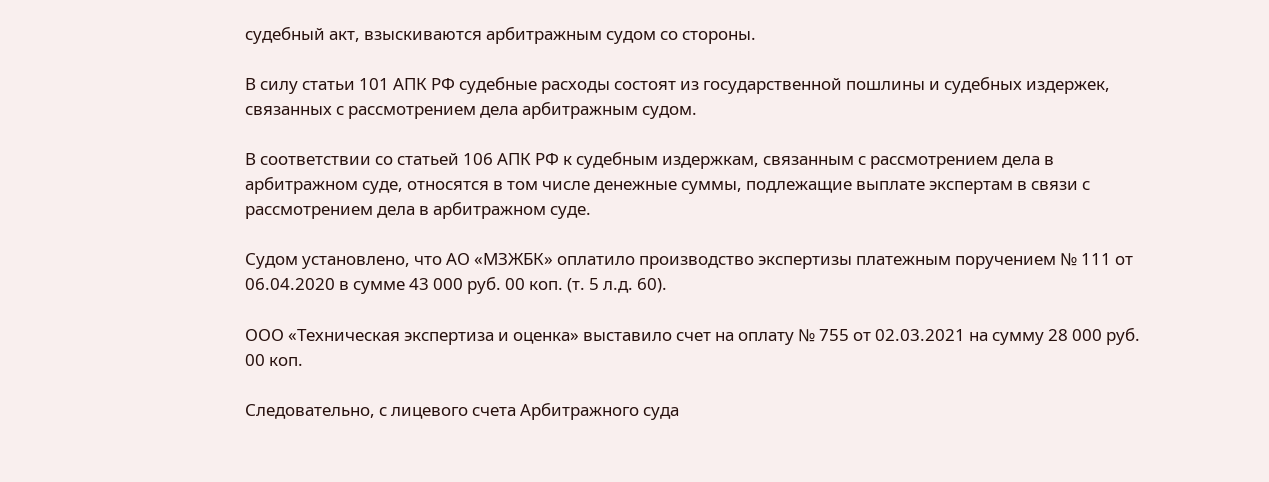судебный акт, взыскиваются арбитражным судом со стороны.

В силу статьи 101 АПК РФ судебные расходы состоят из государственной пошлины и судебных издержек, связанных с рассмотрением дела арбитражным судом.

В соответствии со статьей 106 АПК РФ к судебным издержкам, связанным с рассмотрением дела в арбитражном суде, относятся в том числе денежные суммы, подлежащие выплате экспертам в связи с рассмотрением дела в арбитражном суде.

Судом установлено, что АО «МЗЖБК» оплатило производство экспертизы платежным поручением № 111 от 06.04.2020 в сумме 43 000 руб. 00 коп. (т. 5 л.д. 60).

ООО «Техническая экспертиза и оценка» выставило счет на оплату № 755 от 02.03.2021 на сумму 28 000 руб. 00 коп.

Следовательно, с лицевого счета Арбитражного суда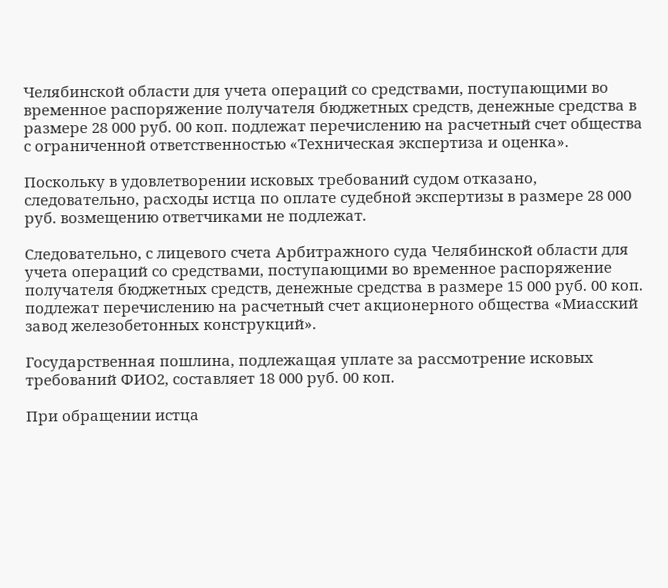Челябинской области для учета операций со средствами, поступающими во временное распоряжение получателя бюджетных средств, денежные средства в размере 28 000 руб. 00 коп. подлежат перечислению на расчетный счет общества с ограниченной ответственностью «Техническая экспертиза и оценка».

Поскольку в удовлетворении исковых требований судом отказано, следовательно, расходы истца по оплате судебной экспертизы в размере 28 000 руб. возмещению ответчиками не подлежат.

Следовательно, с лицевого счета Арбитражного суда Челябинской области для учета операций со средствами, поступающими во временное распоряжение получателя бюджетных средств, денежные средства в размере 15 000 руб. 00 коп. подлежат перечислению на расчетный счет акционерного общества «Миасский завод железобетонных конструкций».

Государственная пошлина, подлежащая уплате за рассмотрение исковых требований ФИО2, составляет 18 000 руб. 00 коп.

При обращении истца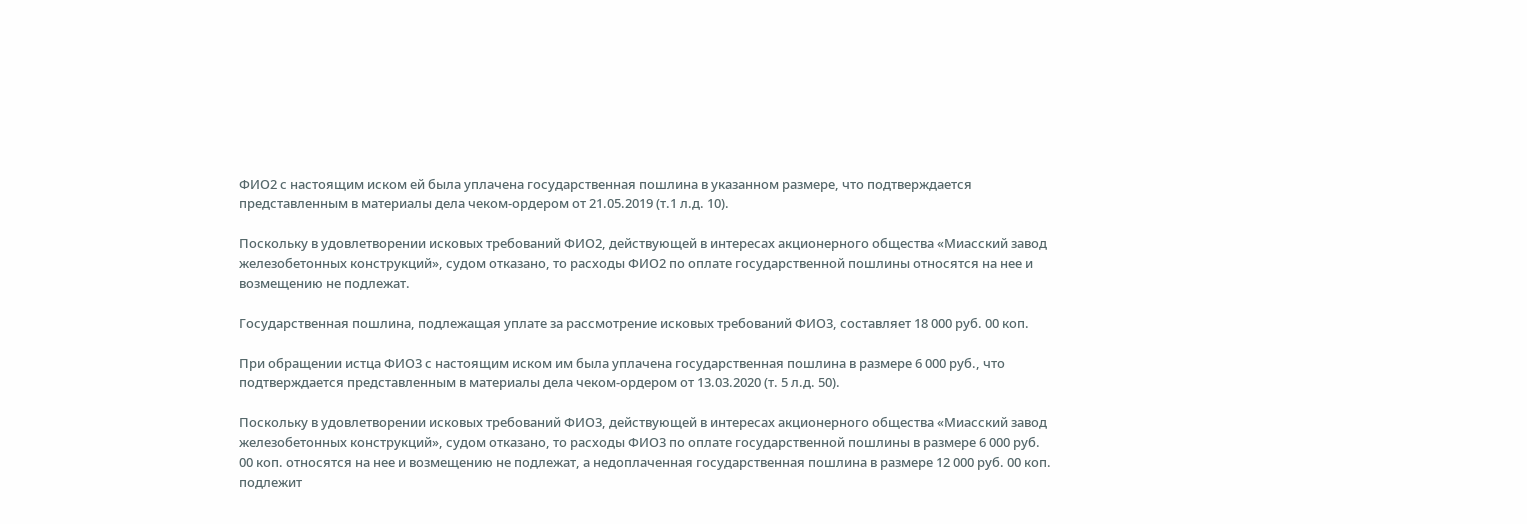ФИО2 с настоящим иском ей была уплачена государственная пошлина в указанном размере, что подтверждается представленным в материалы дела чеком-ордером от 21.05.2019 (т.1 л.д. 10).

Поскольку в удовлетворении исковых требований ФИО2, действующей в интересах акционерного общества «Миасский завод железобетонных конструкций», судом отказано, то расходы ФИО2 по оплате государственной пошлины относятся на нее и возмещению не подлежат.

Государственная пошлина, подлежащая уплате за рассмотрение исковых требований ФИО3, составляет 18 000 руб. 00 коп.

При обращении истца ФИО3 с настоящим иском им была уплачена государственная пошлина в размере 6 000 руб., что подтверждается представленным в материалы дела чеком-ордером от 13.03.2020 (т. 5 л.д. 50).

Поскольку в удовлетворении исковых требований ФИО3, действующей в интересах акционерного общества «Миасский завод железобетонных конструкций», судом отказано, то расходы ФИО3 по оплате государственной пошлины в размере 6 000 руб. 00 коп. относятся на нее и возмещению не подлежат, а недоплаченная государственная пошлина в размере 12 000 руб. 00 коп. подлежит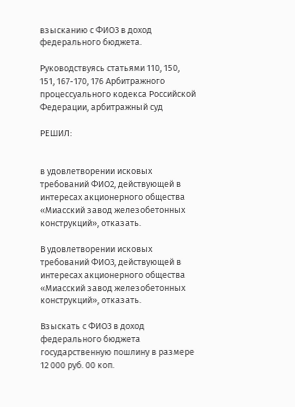взысканию с ФИО3 в доход федерального бюджета.

Руководствуясь статьями 110, 150, 151, 167-170, 176 Арбитражного процессуального кодекса Российской Федерации, арбитражный суд

РЕШИЛ:


в удовлетворении исковых требований ФИО2, действующей в интересах акционерного общества «Миасский завод железобетонных конструкций», отказать.

В удовлетворении исковых требований ФИО3, действующей в интересах акционерного общества «Миасский завод железобетонных конструкций», отказать.

Взыскать с ФИО3 в доход федерального бюджета государственную пошлину в размере 12 000 руб. 00 коп.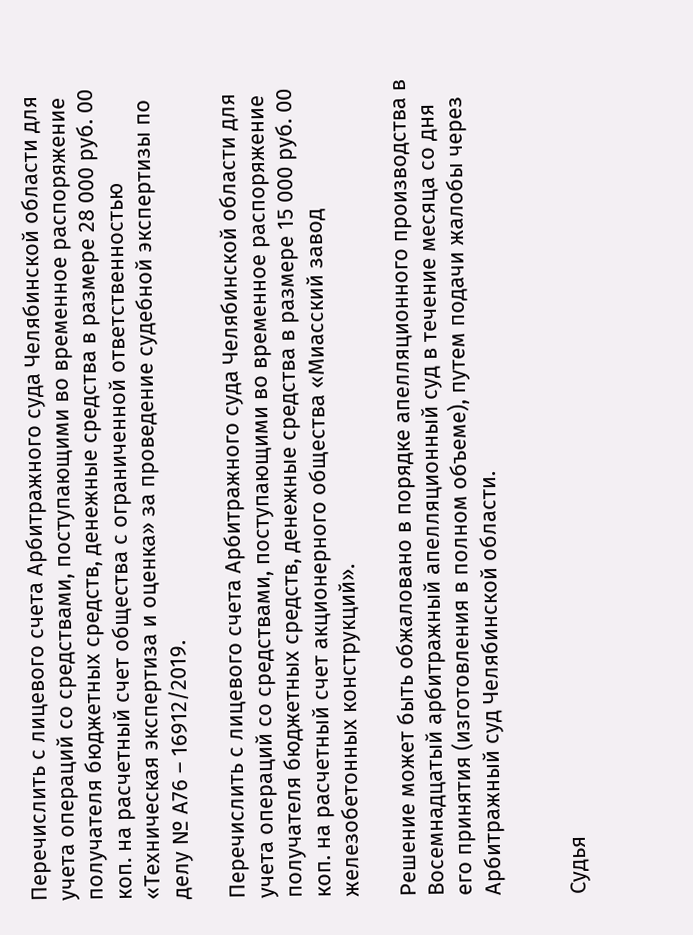Перечислить с лицевого счета Арбитражного суда Челябинской области для учета операций со средствами, поступающими во временное распоряжение получателя бюджетных средств, денежные средства в размере 28 000 руб. 00 коп. на расчетный счет общества с ограниченной ответственностью «Техническая экспертиза и оценка» за проведение судебной экспертизы по делу № А76 – 16912/2019.

Перечислить с лицевого счета Арбитражного суда Челябинской области для учета операций со средствами, поступающими во временное распоряжение получателя бюджетных средств, денежные средства в размере 15 000 руб. 00 коп. на расчетный счет акционерного общества «Миасский завод железобетонных конструкций».

Решение может быть обжаловано в порядке апелляционного производства в Восемнадцатый арбитражный апелляционный суд в течение месяца со дня его принятия (изготовления в полном объеме), путем подачи жалобы через Арбитражный суд Челябинской области.


Судья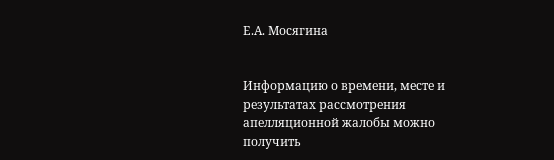Е.А. Мосягина


Информацию о времени, месте и результатах рассмотрения апелляционной жалобы можно получить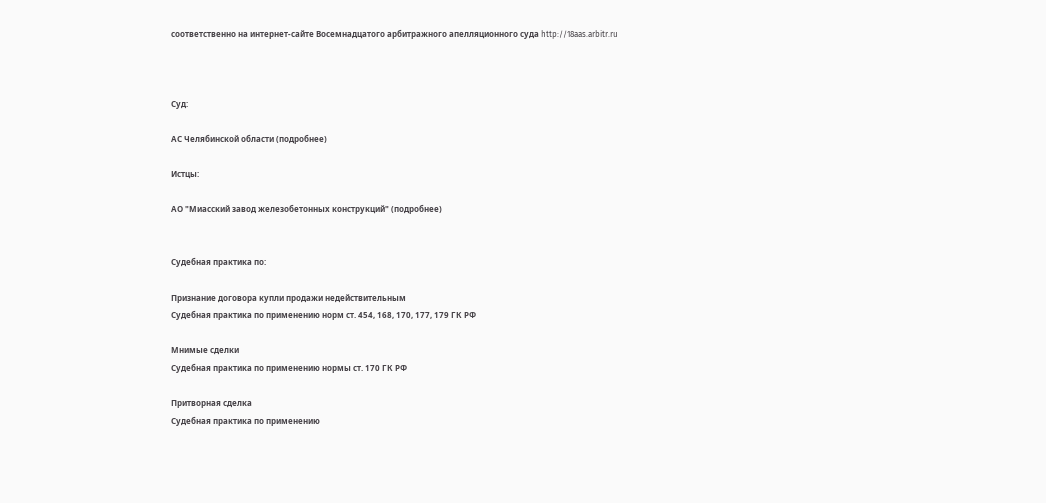соответственно на интернет-сайте Восемнадцатого арбитражного апелляционного суда http://18aas.arbitr.ru



Суд:

АС Челябинской области (подробнее)

Истцы:

АО "Миасский завод железобетонных конструкций" (подробнее)


Судебная практика по:

Признание договора купли продажи недействительным
Судебная практика по применению норм ст. 454, 168, 170, 177, 179 ГК РФ

Мнимые сделки
Судебная практика по применению нормы ст. 170 ГК РФ

Притворная сделка
Судебная практика по применению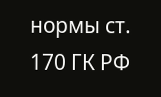нормы ст. 170 ГК РФ